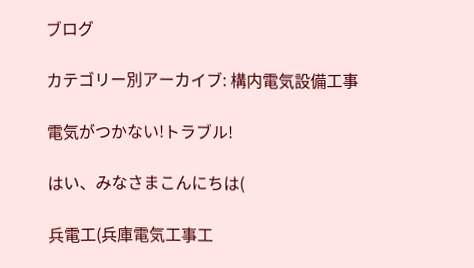ブログ

カテゴリー別アーカイブ: 構内電気設備工事

電気がつかない!トラブル!

はい、みなさまこんにちは(

兵電工(兵庫電気工事工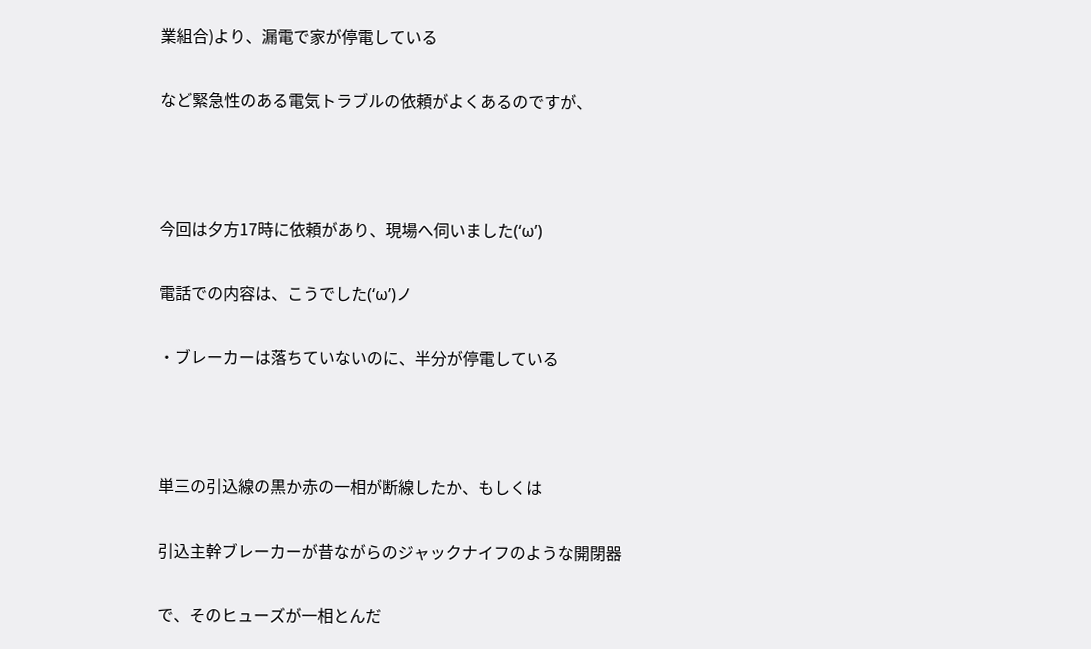業組合)より、漏電で家が停電している

など緊急性のある電気トラブルの依頼がよくあるのですが、



今回は夕方17時に依頼があり、現場へ伺いました(‘ω’)

電話での内容は、こうでした(‘ω’)ノ

・ブレーカーは落ちていないのに、半分が停電している



単三の引込線の黒か赤の一相が断線したか、もしくは

引込主幹ブレーカーが昔ながらのジャックナイフのような開閉器

で、そのヒューズが一相とんだ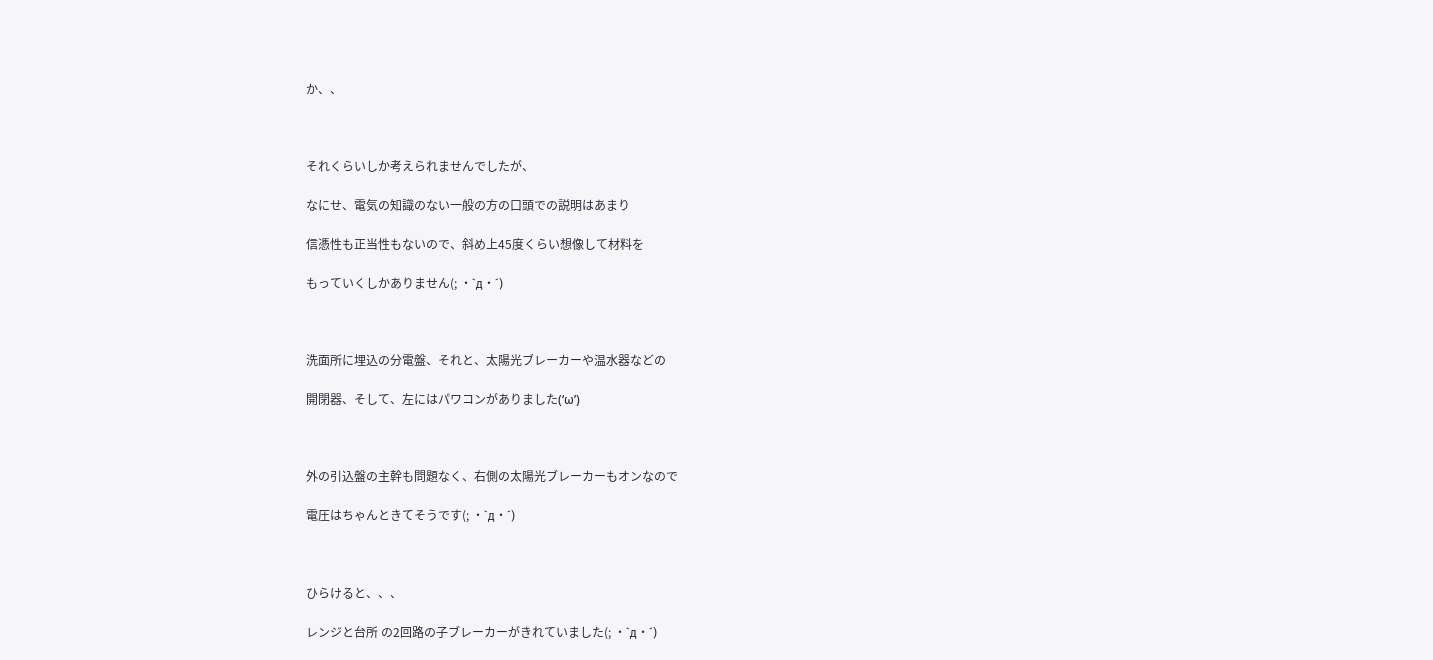か、、



それくらいしか考えられませんでしたが、

なにせ、電気の知識のない一般の方の口頭での説明はあまり

信憑性も正当性もないので、斜め上45度くらい想像して材料を

もっていくしかありません(; ・`д・´)



洗面所に埋込の分電盤、それと、太陽光ブレーカーや温水器などの

開閉器、そして、左にはパワコンがありました(‘ω’)



外の引込盤の主幹も問題なく、右側の太陽光ブレーカーもオンなので

電圧はちゃんときてそうです(; ・`д・´)



ひらけると、、、

レンジと台所 の2回路の子ブレーカーがきれていました(; ・`д・´)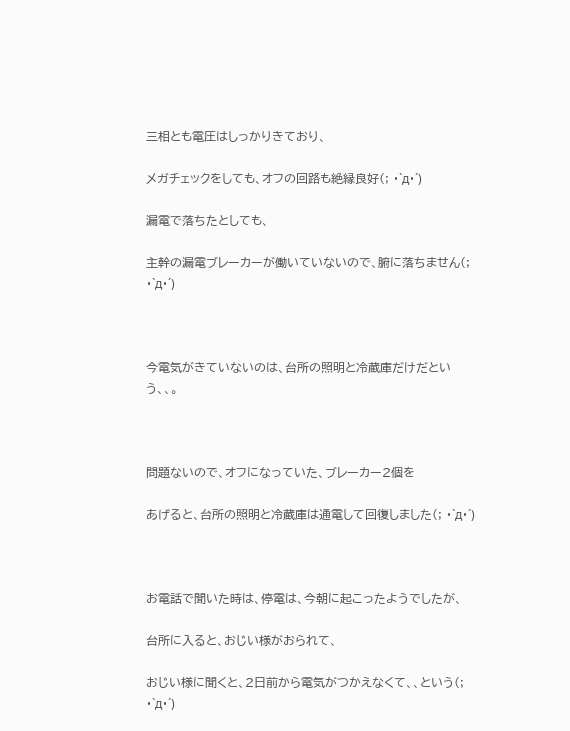三相とも電圧はしっかりきており、

メガチェックをしても、オフの回路も絶縁良好(; ・`д・´)

漏電で落ちたとしても、

主幹の漏電ブレーカーが働いていないので、腑に落ちません(; ・`д・´)



今電気がきていないのは、台所の照明と冷蔵庫だけだという、、。



問題ないので、オフになっていた、ブレーカー2個を

あげると、台所の照明と冷蔵庫は通電して回復しました(; ・`д・´)



お電話で聞いた時は、停電は、今朝に起こったようでしたが、

台所に入ると、おじい様がおられて、

おじい様に聞くと、2日前から電気がつかえなくて、、という(; ・`д・´)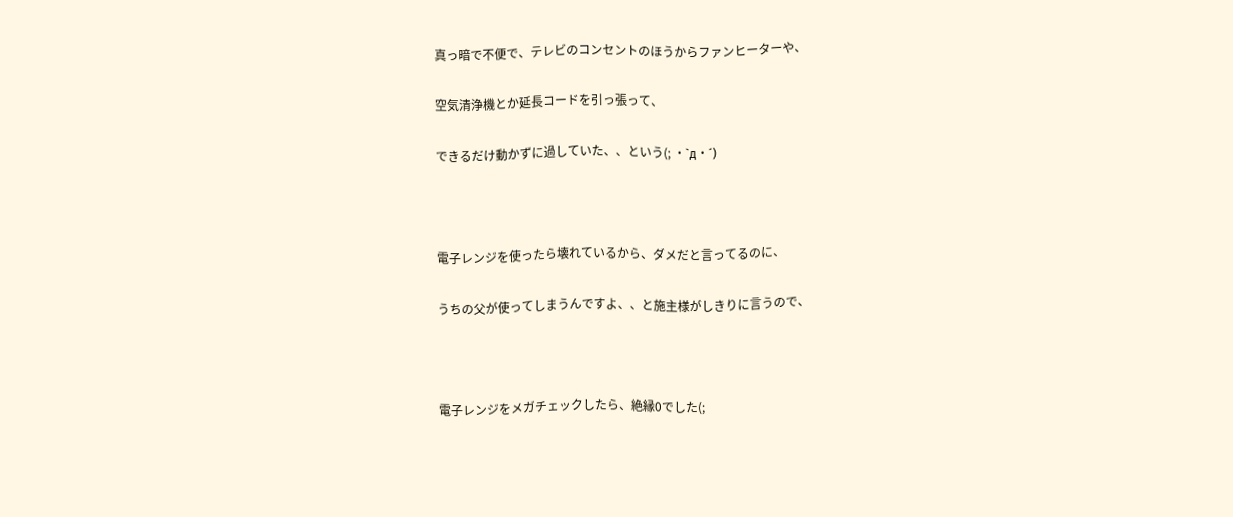真っ暗で不便で、テレビのコンセントのほうからファンヒーターや、

空気清浄機とか延長コードを引っ張って、

できるだけ動かずに過していた、、という(; ・`д・´)



電子レンジを使ったら壊れているから、ダメだと言ってるのに、

うちの父が使ってしまうんですよ、、と施主様がしきりに言うので、



電子レンジをメガチェックしたら、絶縁0でした(;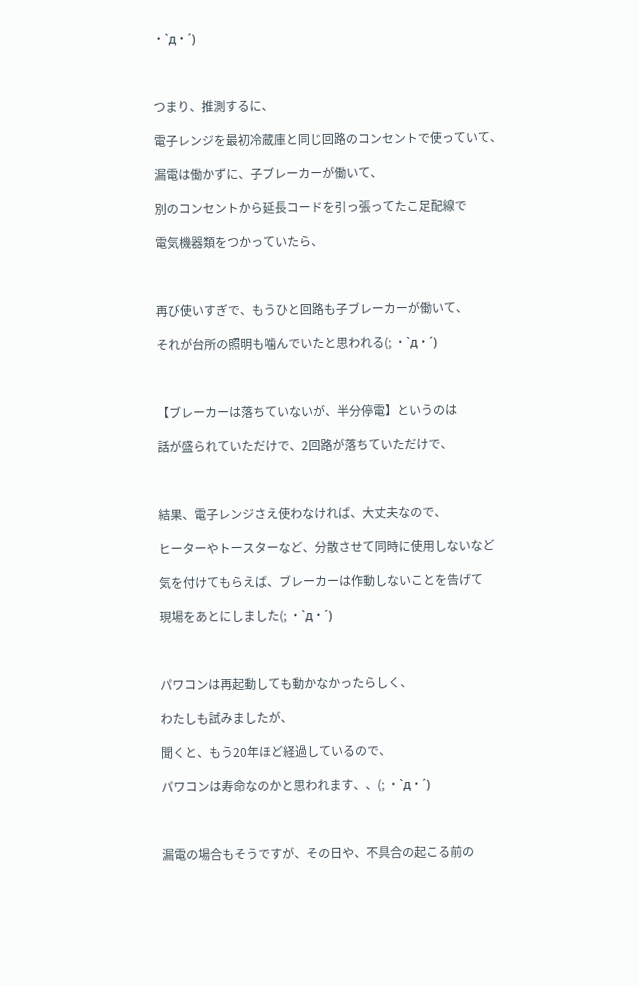・`д・´)



つまり、推測するに、

電子レンジを最初冷蔵庫と同じ回路のコンセントで使っていて、

漏電は働かずに、子ブレーカーが働いて、

別のコンセントから延長コードを引っ張ってたこ足配線で

電気機器類をつかっていたら、



再び使いすぎで、もうひと回路も子ブレーカーが働いて、

それが台所の照明も噛んでいたと思われる(; ・`д・´)



【ブレーカーは落ちていないが、半分停電】というのは

話が盛られていただけで、2回路が落ちていただけで、



結果、電子レンジさえ使わなければ、大丈夫なので、

ヒーターやトースターなど、分散させて同時に使用しないなど

気を付けてもらえば、ブレーカーは作動しないことを告げて

現場をあとにしました(; ・`д・´)



パワコンは再起動しても動かなかったらしく、

わたしも試みましたが、

聞くと、もう20年ほど経過しているので、

パワコンは寿命なのかと思われます、、(; ・`д・´)



漏電の場合もそうですが、その日や、不具合の起こる前の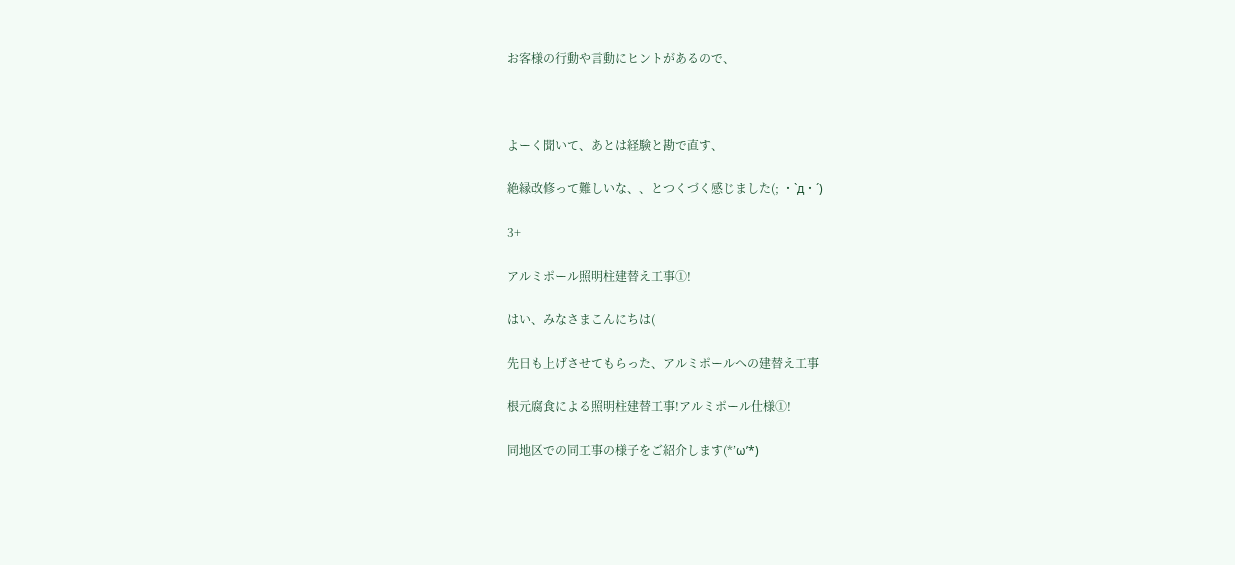お客様の行動や言動にヒントがあるので、



よーく聞いて、あとは経験と勘で直す、

絶縁改修って難しいな、、とつくづく感じました(; ・`д・´)

3+

アルミポール照明柱建替え工事①!

はい、みなさまこんにちは(

先日も上げさせてもらった、アルミポールへの建替え工事

根元腐食による照明柱建替工事!アルミポール仕様①!

同地区での同工事の様子をご紹介します(*’ω’*)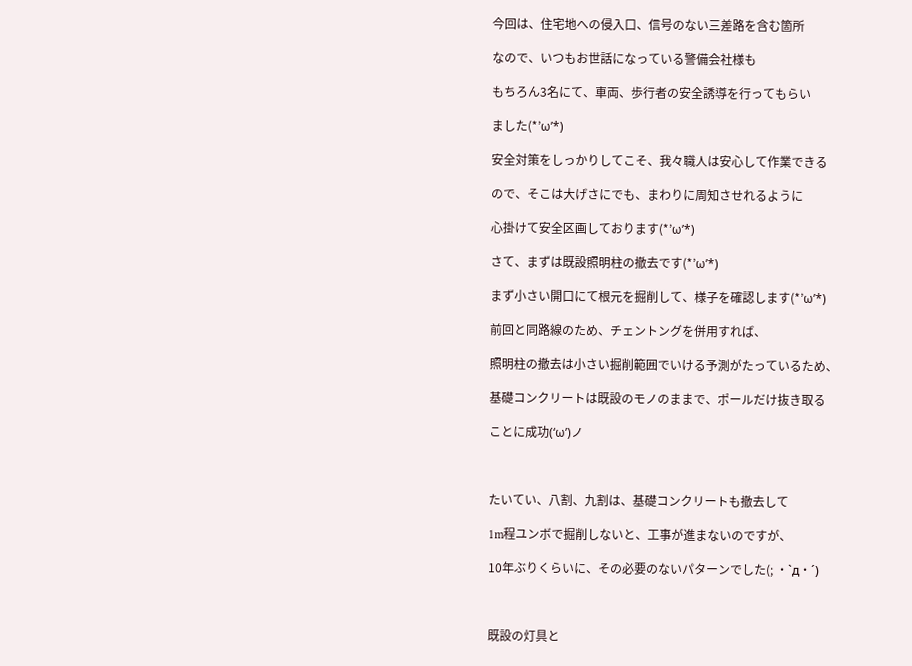今回は、住宅地への侵入口、信号のない三差路を含む箇所

なので、いつもお世話になっている警備会社様も

もちろん3名にて、車両、歩行者の安全誘導を行ってもらい

ました(*’ω’*)

安全対策をしっかりしてこそ、我々職人は安心して作業できる

ので、そこは大げさにでも、まわりに周知させれるように

心掛けて安全区画しております(*’ω’*)

さて、まずは既設照明柱の撤去です(*’ω’*)

まず小さい開口にて根元を掘削して、様子を確認します(*’ω’*)

前回と同路線のため、チェントングを併用すれば、

照明柱の撤去は小さい掘削範囲でいける予測がたっているため、

基礎コンクリートは既設のモノのままで、ポールだけ抜き取る

ことに成功(‘ω’)ノ



たいてい、八割、九割は、基礎コンクリートも撤去して

1m程ユンボで掘削しないと、工事が進まないのですが、

10年ぶりくらいに、その必要のないパターンでした(; ・`д・´)



既設の灯具と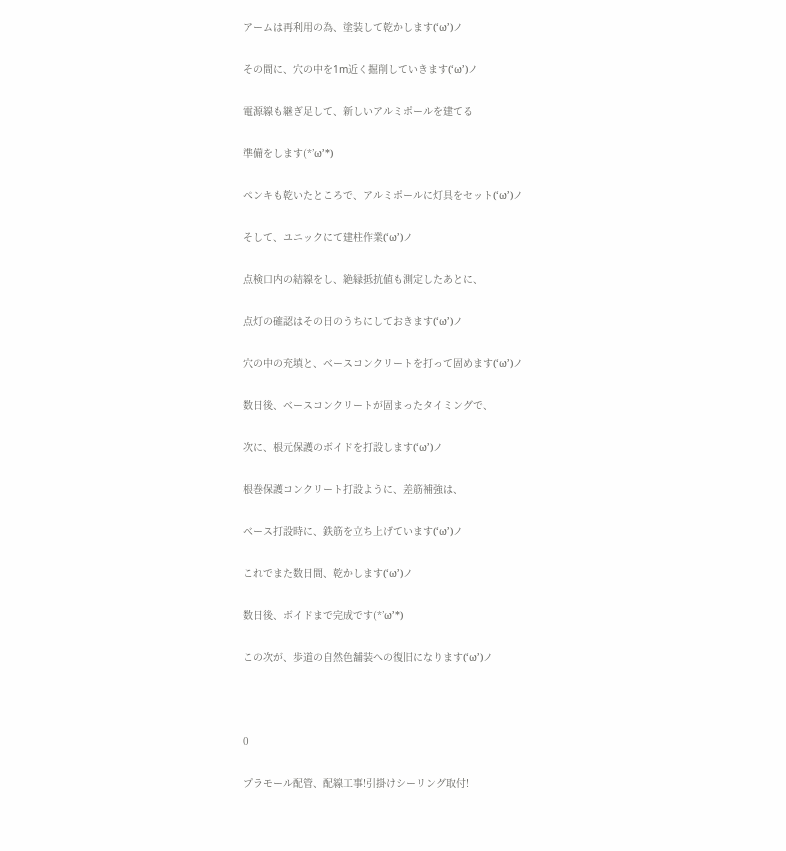アームは再利用の為、塗装して乾かします(‘ω’)ノ

その間に、穴の中を1m近く掘削していきます(‘ω’)ノ

電源線も継ぎ足して、新しいアルミポールを建てる

準備をします(*’ω’*)

ペンキも乾いたところで、アルミポールに灯具をセット(‘ω’)ノ

そして、ユニックにて建柱作業(‘ω’)ノ

点検口内の結線をし、絶縁抵抗値も測定したあとに、

点灯の確認はその日のうちにしておきます(‘ω’)ノ

穴の中の充填と、ベースコンクリートを打って固めます(‘ω’)ノ

数日後、ベースコンクリートが固まったタイミングで、

次に、根元保護のボイドを打設します(‘ω’)ノ

根巻保護コンクリート打設ように、差筋補強は、

ベース打設時に、鉄筋を立ち上げています(‘ω’)ノ

これでまた数日間、乾かします(‘ω’)ノ

数日後、ボイドまで完成です(*’ω’*)

この次が、歩道の自然色舗装への復旧になります(‘ω’)ノ



0

プラモール配管、配線工事!引掛けシーリング取付!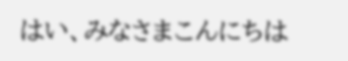はい、みなさまこんにちは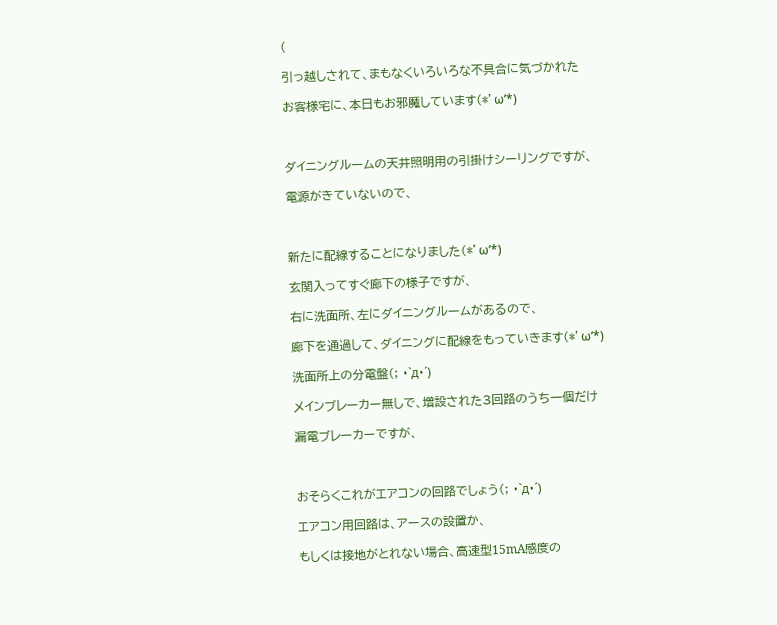(

引っ越しされて、まもなくいろいろな不具合に気づかれた

お客様宅に、本日もお邪魔しています(*’ω’*)



ダイニングルームの天井照明用の引掛けシーリングですが、

電源がきていないので、



新たに配線することになりました(*’ω’*)

玄関入ってすぐ廊下の様子ですが、

右に洗面所、左にダイニングルームがあるので、

廊下を通過して、ダイニングに配線をもっていきます(*’ω’*)

洗面所上の分電盤(; ・`д・´)

メインブレーカー無しで、増設された3回路のうち一個だけ

漏電ブレーカーですが、



おそらくこれがエアコンの回路でしょう(; ・`д・´)

エアコン用回路は、アースの設置か、

もしくは接地がとれない場合、高速型15mA感度の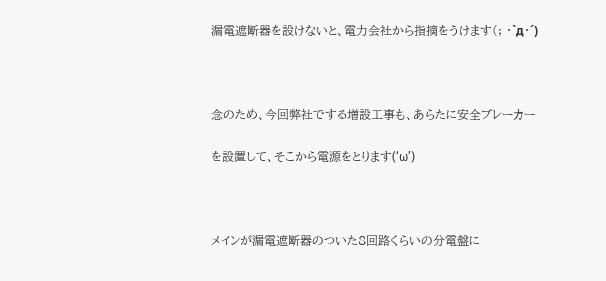漏電遮断器を設けないと、電力会社から指摘をうけます(; ・`д・´)



念のため、今回弊社でする増設工事も、あらたに安全ブレーカー

を設置して、そこから電源をとります(‘ω’)



メインが漏電遮断器のついた8回路くらいの分電盤に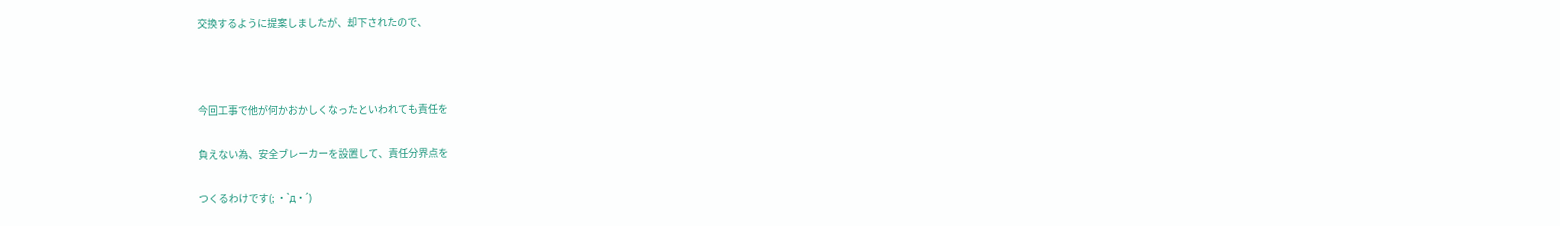交換するように提案しましたが、却下されたので、



今回工事で他が何かおかしくなったといわれても責任を

負えない為、安全ブレーカーを設置して、責任分界点を

つくるわけです(; ・`д・´)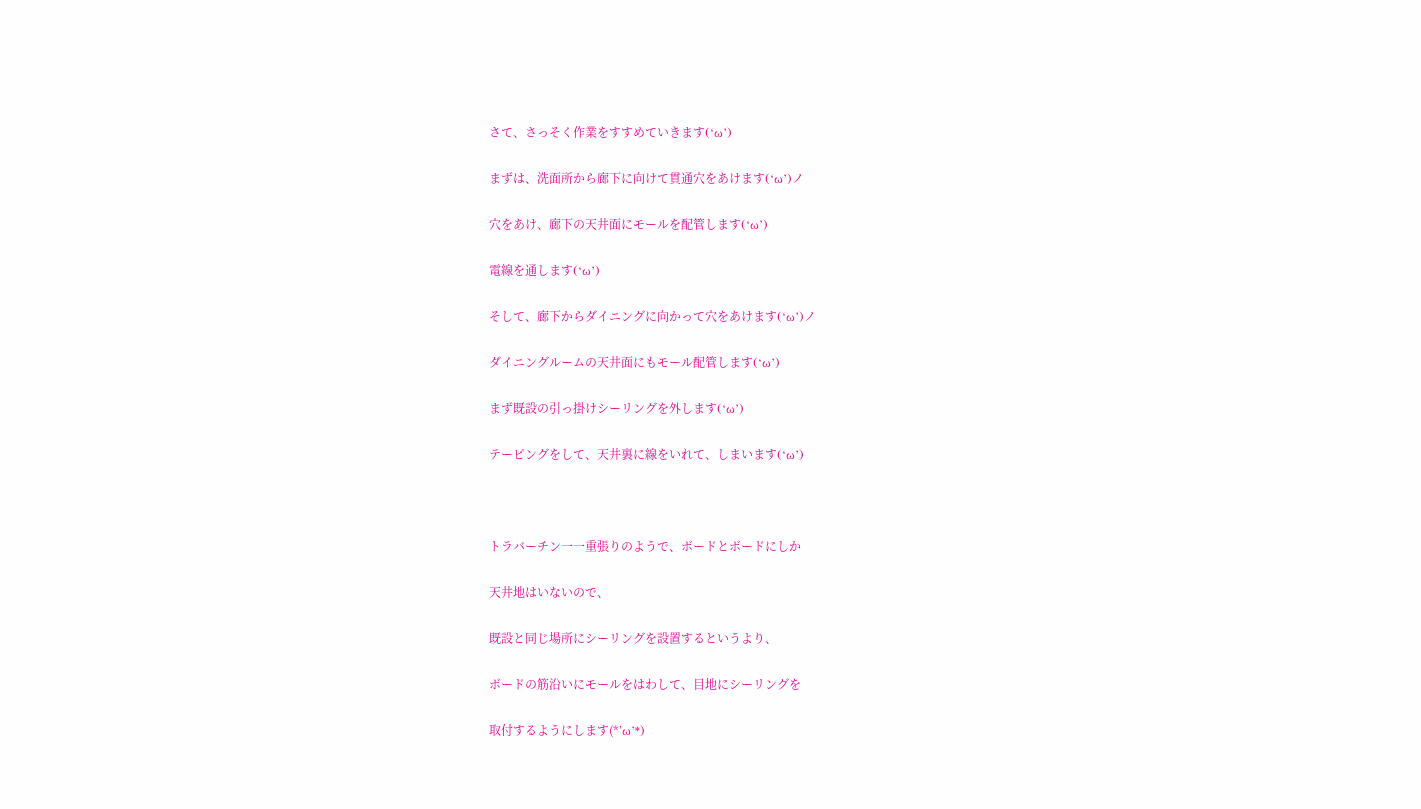さて、さっそく作業をすすめていきます(‘ω’)

まずは、洗面所から廊下に向けて貫通穴をあけます(‘ω’)ノ

穴をあけ、廊下の天井面にモールを配管します(‘ω’)

電線を通します(‘ω’)

そして、廊下からダイニングに向かって穴をあけます(‘ω’)ノ

ダイニングルームの天井面にもモール配管します(‘ω’)

まず既設の引っ掛けシーリングを外します(‘ω’)

テーピングをして、天井裏に線をいれて、しまいます(‘ω’)



トラバーチン一一重張りのようで、ボードとボードにしか

天井地はいないので、

既設と同じ場所にシーリングを設置するというより、

ボードの筋沿いにモールをはわして、目地にシーリングを

取付するようにします(*’ω’*)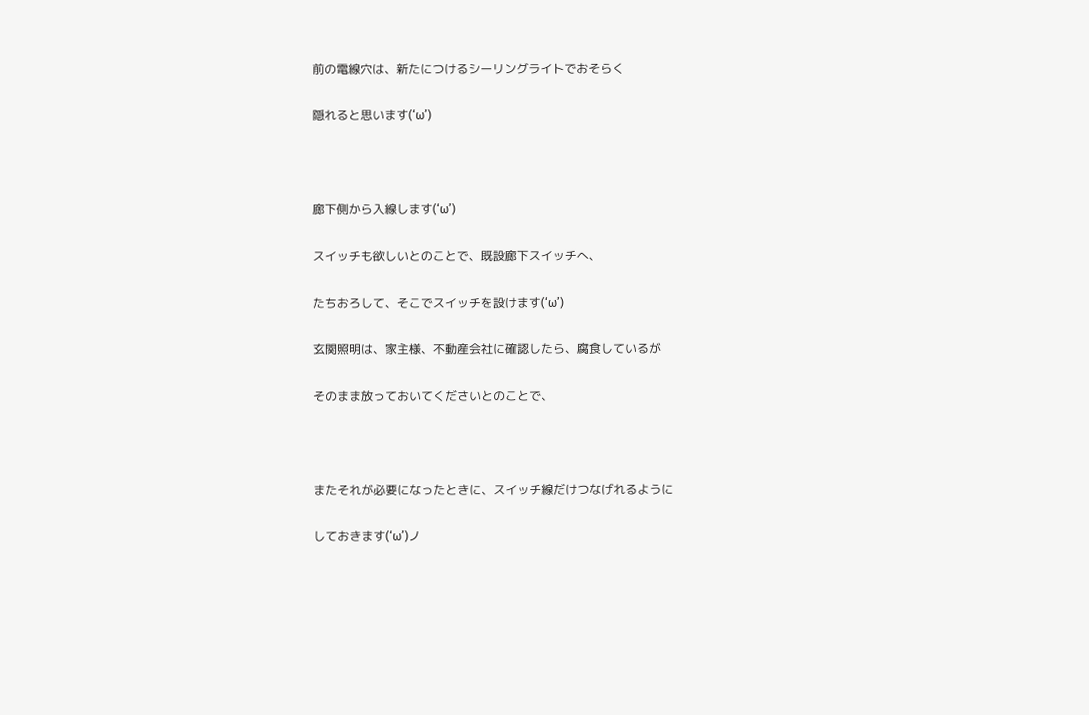前の電線穴は、新たにつけるシーリングライトでおそらく

隠れると思います(‘ω’)



廊下側から入線します(‘ω’)

スイッチも欲しいとのことで、既設廊下スイッチへ、

たちおろして、そこでスイッチを設けます(‘ω’)

玄関照明は、家主様、不動産会社に確認したら、腐食しているが

そのまま放っておいてくださいとのことで、



またそれが必要になったときに、スイッチ線だけつなげれるように

しておきます(‘ω’)ノ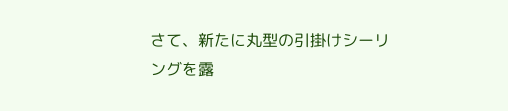さて、新たに丸型の引掛けシーリングを露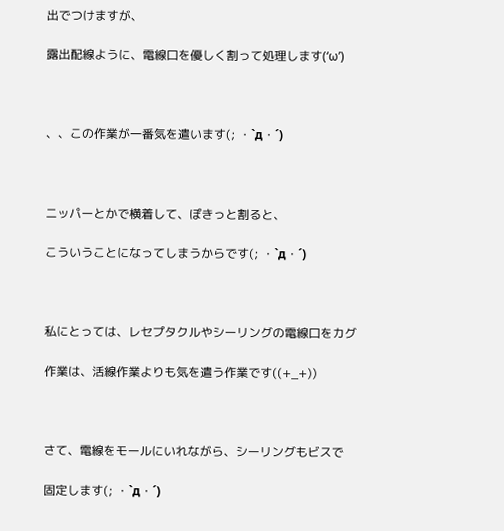出でつけますが、

露出配線ように、電線口を優しく割って処理します(‘ω’)



、、この作業が一番気を遣います(; ・`д・´)



ニッパーとかで横着して、ぽきっと割ると、

こういうことになってしまうからです(; ・`д・´)



私にとっては、レセプタクルやシーリングの電線口をカグ

作業は、活線作業よりも気を遣う作業です((+_+))



さて、電線をモールにいれながら、シーリングもビスで

固定します(; ・`д・´)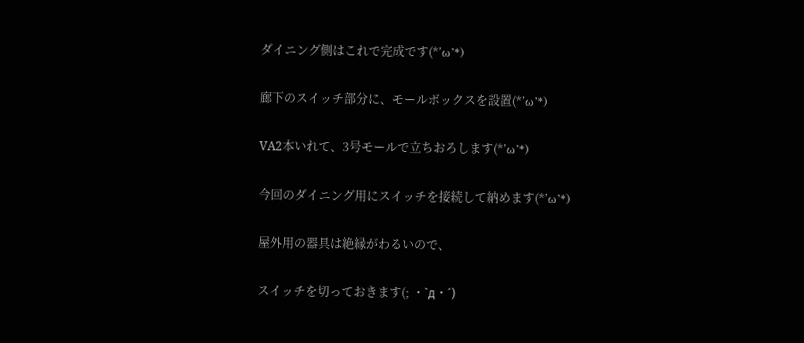ダイニング側はこれで完成です(*’ω’*)

廊下のスイッチ部分に、モールボックスを設置(*’ω’*)

VA2本いれて、3号モールで立ちおろします(*’ω’*)

今回のダイニング用にスイッチを接続して納めます(*’ω’*)

屋外用の器具は絶縁がわるいので、

スイッチを切っておきます(; ・`д・´)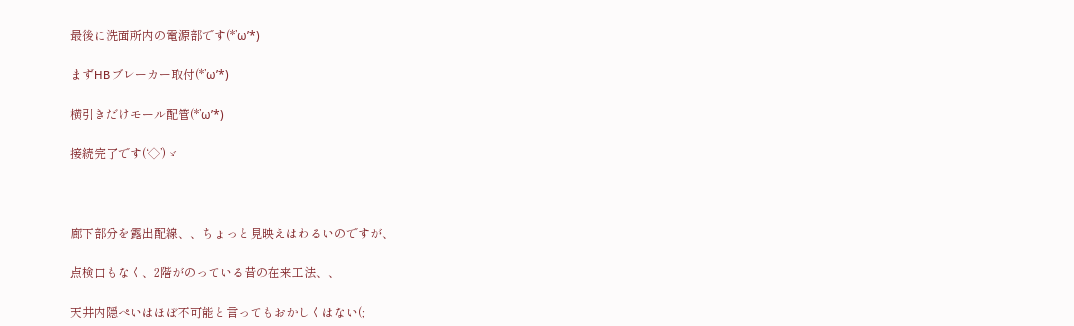最後に洗面所内の電源部です(*’ω’*)

まずHBブレーカー取付(*’ω’*)

横引きだけモール配管(*’ω’*)

接続完了です(‘◇’)ゞ



廊下部分を露出配線、、ちょっと見映えはわるいのですが、

点検口もなく、2階がのっている昔の在来工法、、

天井内隠ぺいはほぼ不可能と言ってもおかしくはない(;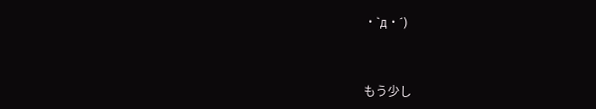・`д・´)



もう少し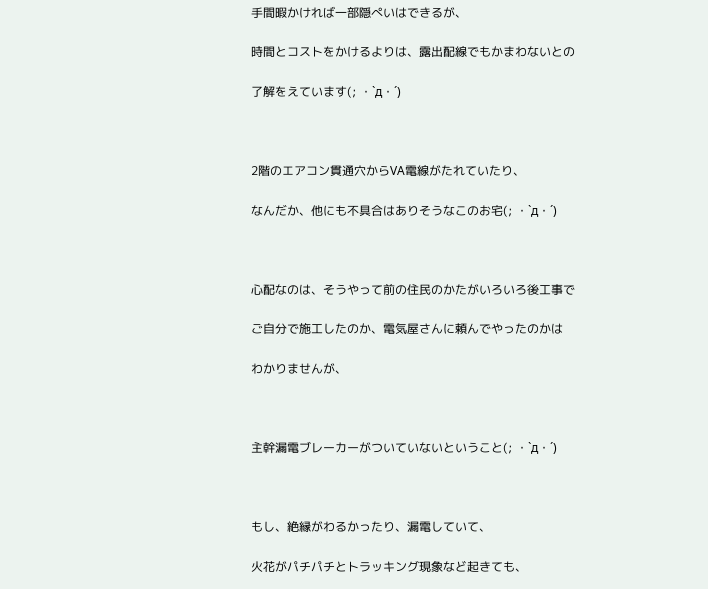手間暇かければ一部隠ぺいはできるが、

時間とコストをかけるよりは、露出配線でもかまわないとの

了解をえています(; ・`д・´)



2階のエアコン貫通穴からVA電線がたれていたり、

なんだか、他にも不具合はありそうなこのお宅(; ・`д・´)



心配なのは、そうやって前の住民のかたがいろいろ後工事で

ご自分で施工したのか、電気屋さんに頼んでやったのかは

わかりませんが、



主幹漏電ブレーカーがついていないということ(; ・`д・´)



もし、絶縁がわるかったり、漏電していて、

火花がパチパチとトラッキング現象など起きても、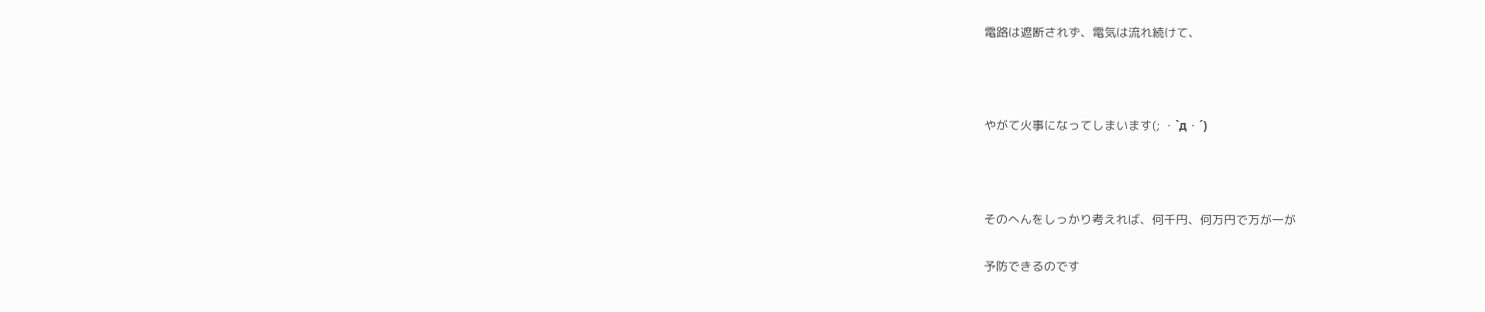電路は遮断されず、電気は流れ続けて、



やがて火事になってしまいます(; ・`д・´)



そのへんをしっかり考えれば、何千円、何万円で万が一が

予防できるのです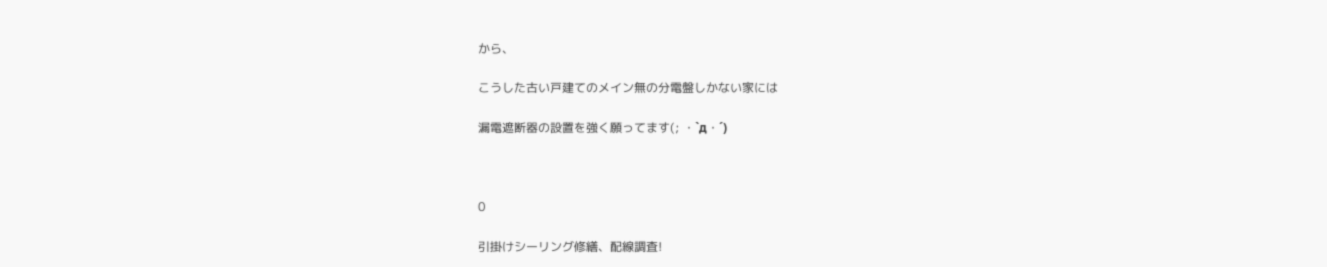から、

こうした古い戸建てのメイン無の分電盤しかない家には

漏電遮断器の設置を強く願ってます(; ・`д・´)



0

引掛けシーリング修繕、配線調査!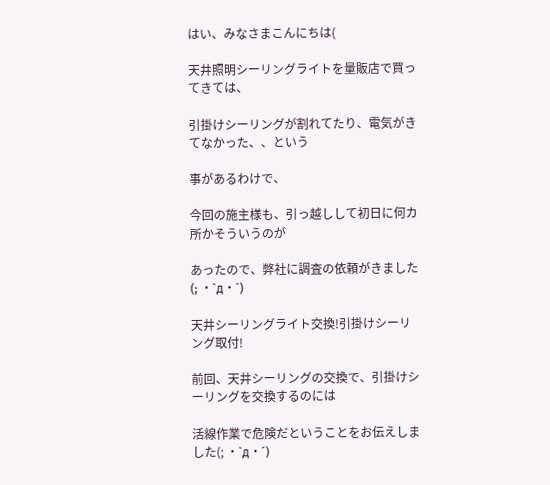はい、みなさまこんにちは(

天井照明シーリングライトを量販店で買ってきては、

引掛けシーリングが割れてたり、電気がきてなかった、、という

事があるわけで、

今回の施主様も、引っ越しして初日に何カ所かそういうのが

あったので、弊社に調査の依頼がきました(; ・`д・´)

天井シーリングライト交換!引掛けシーリング取付!

前回、天井シーリングの交換で、引掛けシーリングを交換するのには

活線作業で危険だということをお伝えしました(; ・`д・´)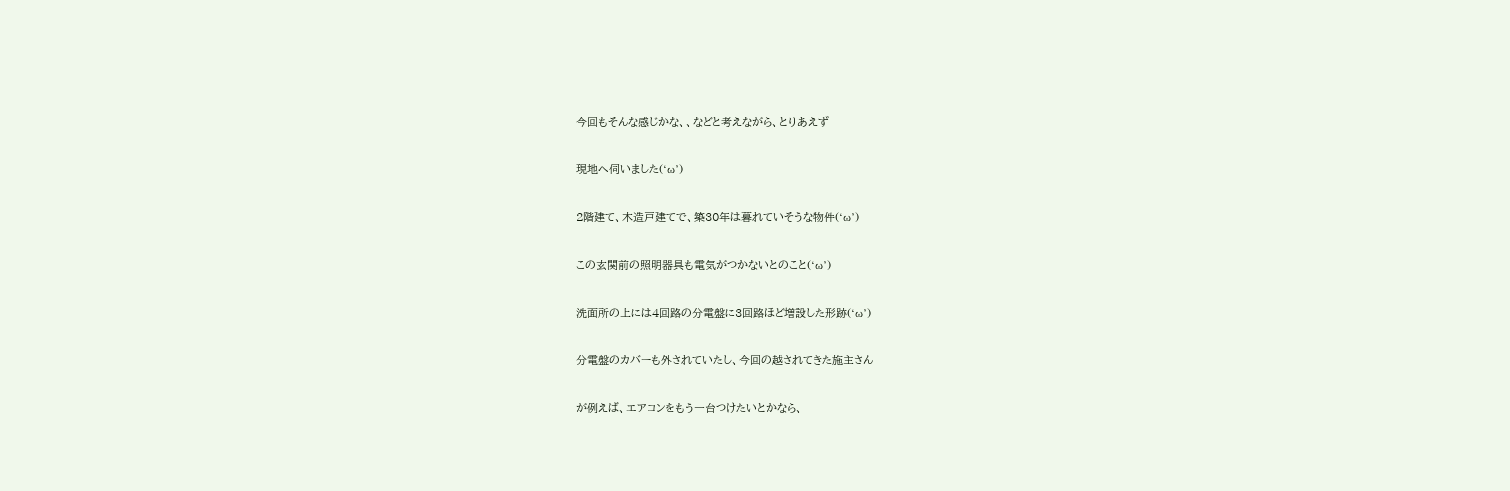今回もそんな感じかな、、などと考えながら、とりあえず

現地へ伺いました(‘ω’)

2階建て、木造戸建てで、築30年は暮れていそうな物件(‘ω’)

この玄関前の照明器具も電気がつかないとのこと(‘ω’)

洗面所の上には4回路の分電盤に3回路ほど増設した形跡(‘ω’)

分電盤のカバーも外されていたし、今回の越されてきた施主さん

が例えば、エアコンをもう一台つけたいとかなら、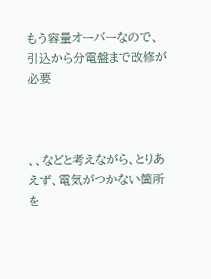もう容量オーバーなので、引込から分電盤まで改修が必要



、、などと考えながら、とりあえず、電気がつかない箇所を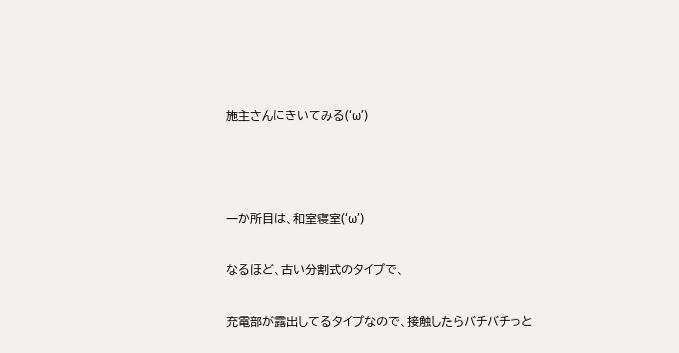施主さんにきいてみる(‘ω’)



一か所目は、和室寝室(‘ω’)

なるほど、古い分割式のタイプで、

充電部が露出してるタイプなので、接触したらバチバチっと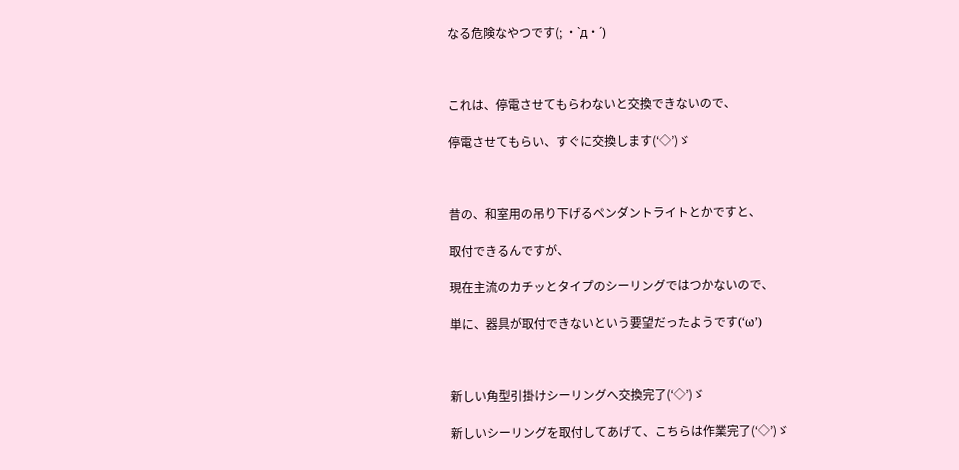なる危険なやつです(; ・`д・´)



これは、停電させてもらわないと交換できないので、

停電させてもらい、すぐに交換します(‘◇’)ゞ



昔の、和室用の吊り下げるペンダントライトとかですと、

取付できるんですが、

現在主流のカチッとタイプのシーリングではつかないので、

単に、器具が取付できないという要望だったようです(‘ω’)



新しい角型引掛けシーリングへ交換完了(‘◇’)ゞ

新しいシーリングを取付してあげて、こちらは作業完了(‘◇’)ゞ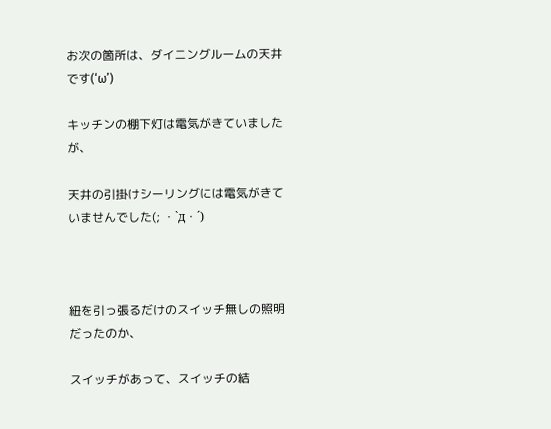お次の箇所は、ダイニングルームの天井です(‘ω’)

キッチンの棚下灯は電気がきていましたが、

天井の引掛けシーリングには電気がきていませんでした(; ・`д・´)



紐を引っ張るだけのスイッチ無しの照明だったのか、

スイッチがあって、スイッチの結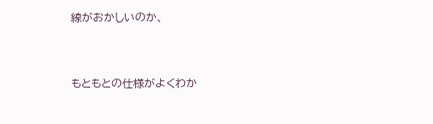線がおかしいのか、



もともとの仕様がよくわか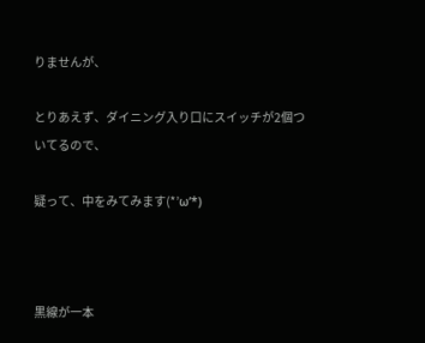りませんが、

とりあえず、ダイニング入り口にスイッチが2個ついてるので、

疑って、中をみてみます(*’ω’*)



黒線が一本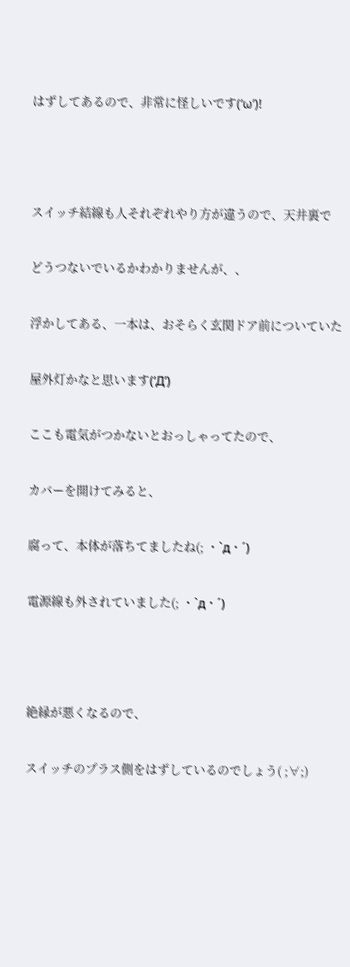はずしてあるので、非常に怪しいです(‘ω’)!



スイッチ結線も人それぞれやり方が違うので、天井裏で

どうつないでいるかわかりませんが、、

浮かしてある、一本は、おそらく玄関ドア前についていた

屋外灯かなと思います(‘Д’)

ここも電気がつかないとおっしゃってたので、

カバーを開けてみると、

腐って、本体が落ちてましたね(; ・`д・´)

電源線も外されていました(; ・`д・´)



絶縁が悪くなるので、

スイッチのプラス側をはずしているのでしょう( ;∀;)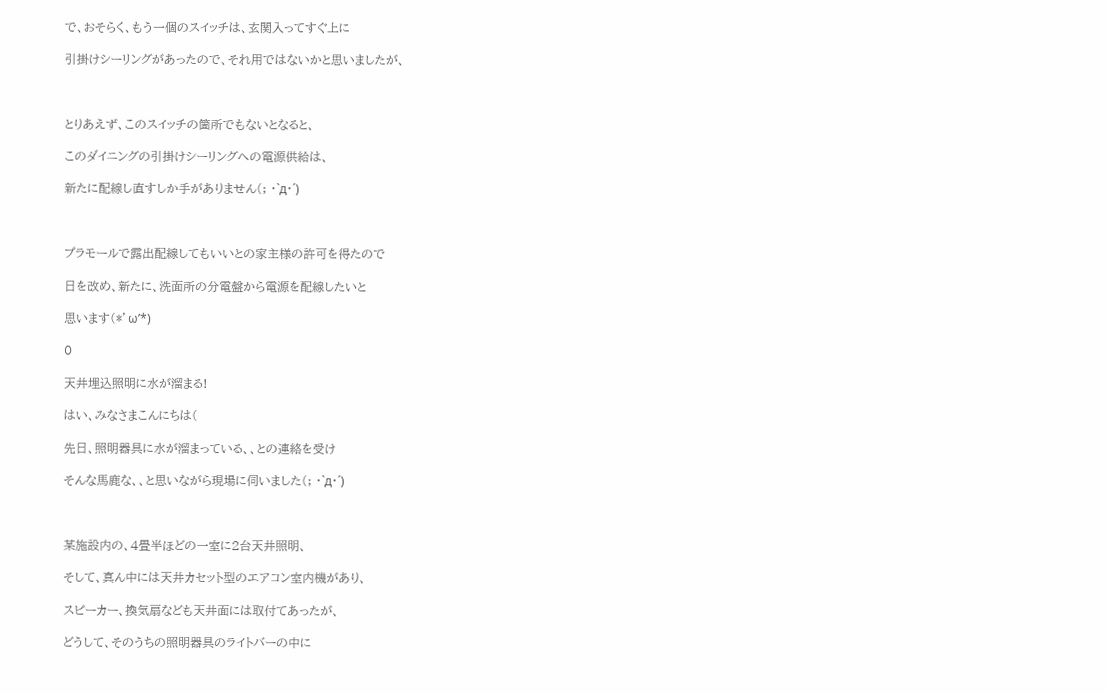で、おそらく、もう一個のスイッチは、玄関入ってすぐ上に

引掛けシーリングがあったので、それ用ではないかと思いましたが、



とりあえず、このスイッチの箇所でもないとなると、

このダイニングの引掛けシーリングへの電源供給は、

新たに配線し直すしか手がありません(; ・`д・´)



プラモールで露出配線してもいいとの家主様の許可を得たので

日を改め、新たに、洗面所の分電盤から電源を配線したいと

思います(*’ω’*)

0

天井埋込照明に水が溜まる!

はい、みなさまこんにちは(

先日、照明器具に水が溜まっている、、との連絡を受け

そんな馬鹿な、、と思いながら現場に伺いました(; ・`д・´)



某施設内の、4畳半ほどの一室に2台天井照明、

そして、真ん中には天井カセット型のエアコン室内機があり、

スピーカー、換気扇なども天井面には取付てあったが、

どうして、そのうちの照明器具のライトバーの中に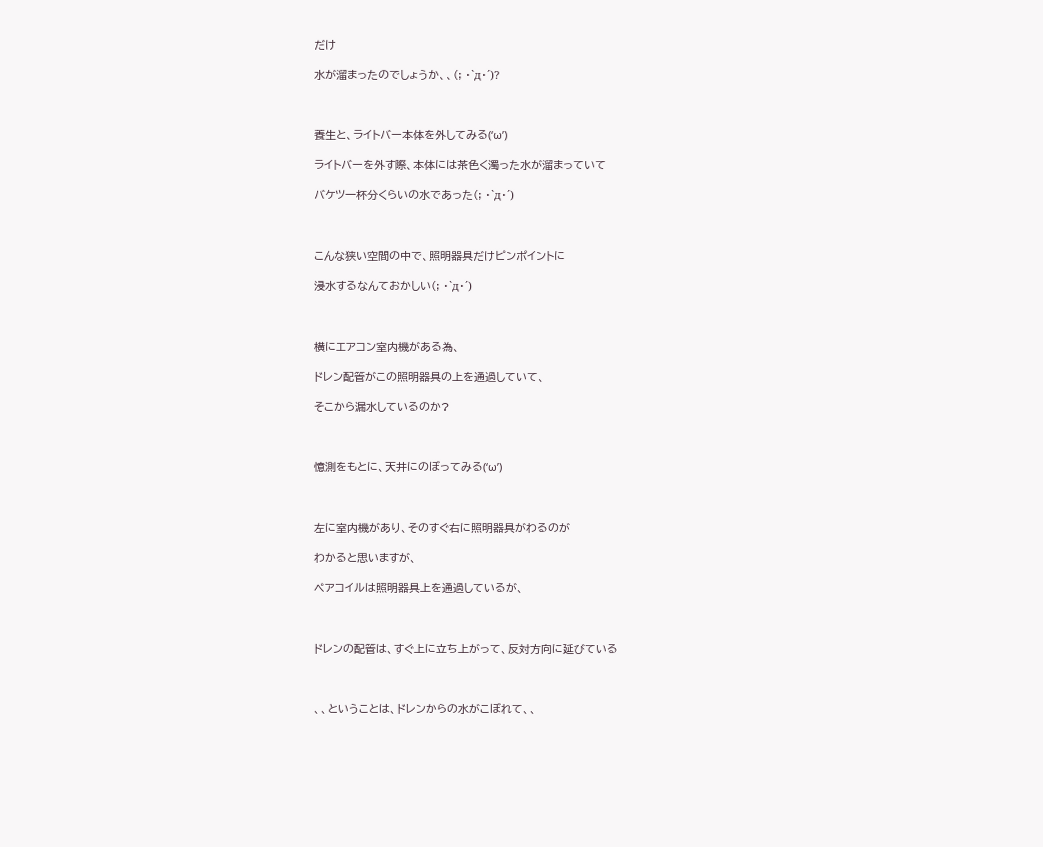だけ

水が溜まったのでしょうか、、(; ・`д・´)?



養生と、ライトバー本体を外してみる(‘ω’)

ライトバーを外す際、本体には茶色く濁った水が溜まっていて

バケツ一杯分くらいの水であった(; ・`д・´)



こんな狭い空間の中で、照明器具だけピンポイントに

浸水するなんておかしい(; ・`д・´)



横にエアコン室内機がある為、

ドレン配管がこの照明器具の上を通過していて、

そこから漏水しているのか?



憶測をもとに、天井にのぼってみる(‘ω’)



左に室内機があり、そのすぐ右に照明器具がわるのが

わかると思いますが、

ペアコイルは照明器具上を通過しているが、



ドレンの配管は、すぐ上に立ち上がって、反対方向に延びている



、、ということは、ドレンからの水がこぼれて、、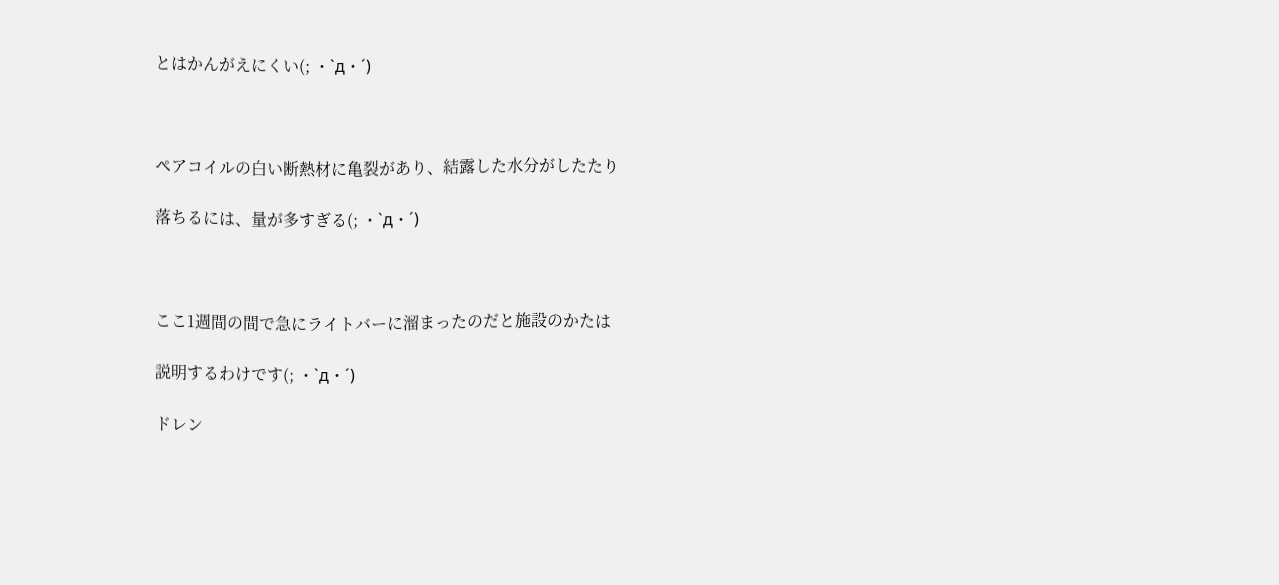とはかんがえにくい(; ・`д・´)



ペアコイルの白い断熱材に亀裂があり、結露した水分がしたたり

落ちるには、量が多すぎる(; ・`д・´)



ここ1週間の間で急にライトバーに溜まったのだと施設のかたは

説明するわけです(; ・`д・´)

ドレン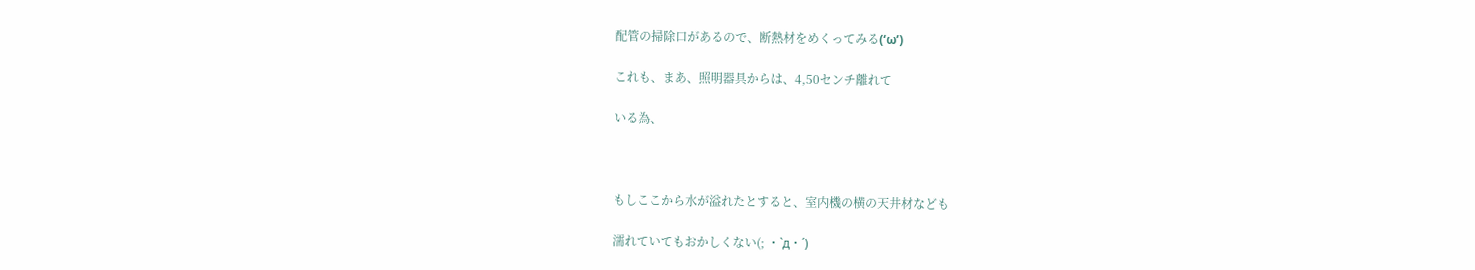配管の掃除口があるので、断熱材をめくってみる(‘ω’)

これも、まあ、照明器具からは、4,50センチ離れて

いる為、



もしここから水が溢れたとすると、室内機の横の天井材なども

濡れていてもおかしくない(; ・`д・´)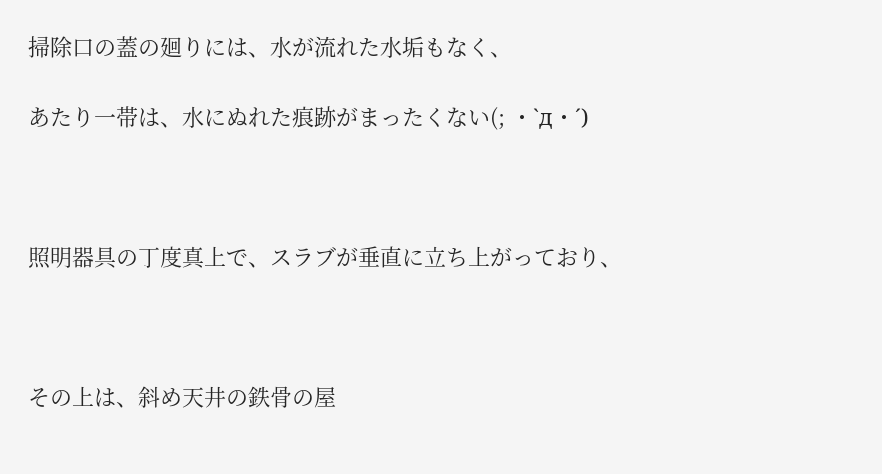掃除口の蓋の廻りには、水が流れた水垢もなく、

あたり一帯は、水にぬれた痕跡がまったくない(; ・`д・´)



照明器具の丁度真上で、スラブが垂直に立ち上がっており、



その上は、斜め天井の鉄骨の屋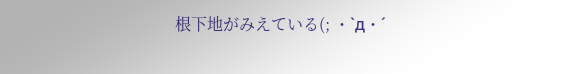根下地がみえている(; ・`д・´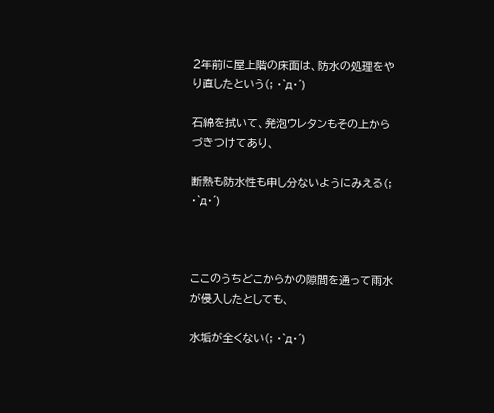2年前に屋上階の床面は、防水の処理をやり直したという(; ・`д・´)

石綿を拭いて、発泡ウレタンもその上からづきつけてあり、

断熱も防水性も申し分ないようにみえる(; ・`д・´)



ここのうちどこからかの隙間を通って雨水が侵入したとしても、

水垢が全くない(; ・`д・´)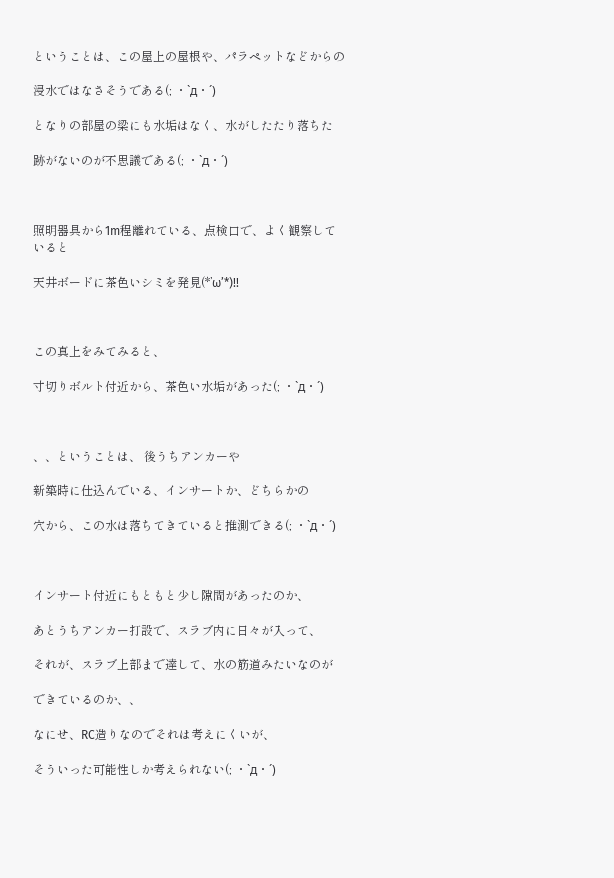ということは、この屋上の屋根や、パラペットなどからの

浸水ではなさそうである(; ・`д・´)

となりの部屋の梁にも水垢はなく、水がしたたり落ちた

跡がないのが不思議である(; ・`д・´)



照明器具から1m程離れている、点検口で、よく観察していると

天井ボードに茶色いシミを発見(*’ω’*)!!



この真上をみてみると、

寸切りボルト付近から、茶色い水垢があった(; ・`д・´)



、、ということは、 後うちアンカーや

新築時に仕込んでいる、インサートか、どちらかの

穴から、この水は落ちてきていると推測できる(; ・`д・´)



インサート付近にもともと少し隙間があったのか、

あとうちアンカー打設で、スラブ内に日々が入って、

それが、スラブ上部まで達して、水の筋道みたいなのが

できているのか、、

なにせ、RC造りなのでそれは考えにくいが、

そういった可能性しか考えられない(; ・`д・´)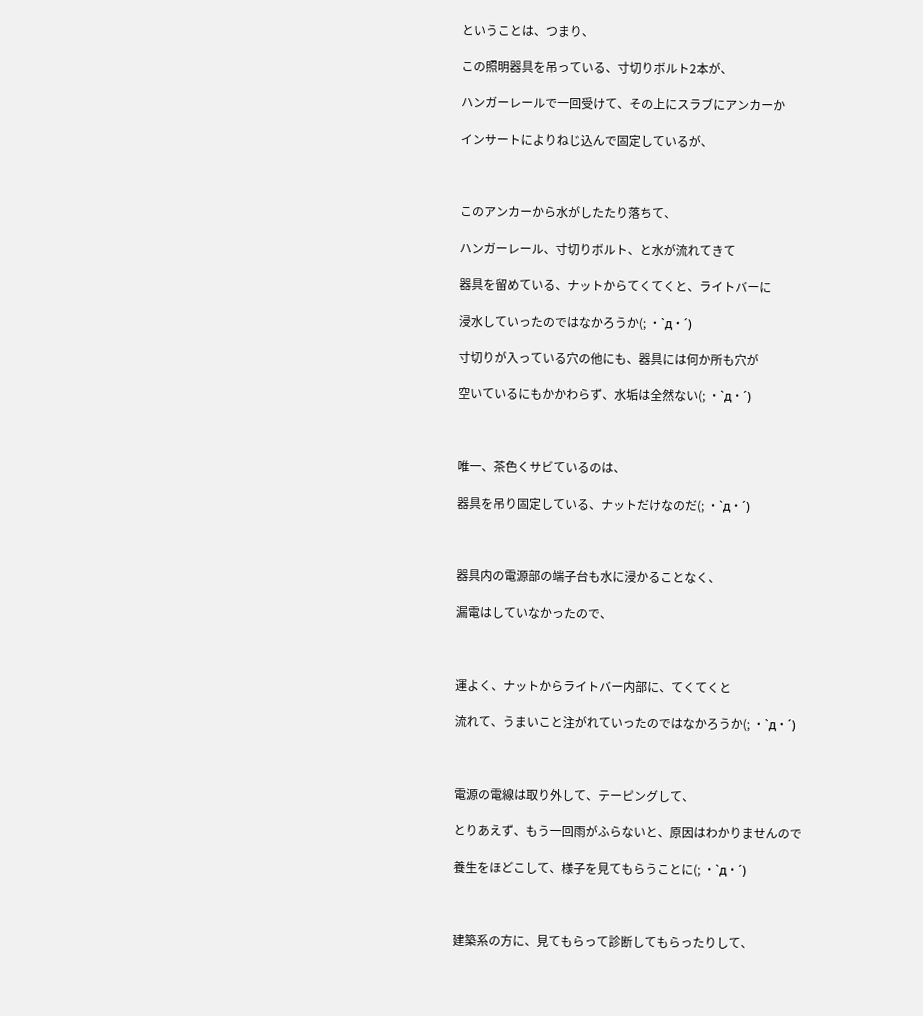ということは、つまり、

この照明器具を吊っている、寸切りボルト2本が、

ハンガーレールで一回受けて、その上にスラブにアンカーか

インサートによりねじ込んで固定しているが、



このアンカーから水がしたたり落ちて、

ハンガーレール、寸切りボルト、と水が流れてきて

器具を留めている、ナットからてくてくと、ライトバーに

浸水していったのではなかろうか(; ・`д・´)

寸切りが入っている穴の他にも、器具には何か所も穴が

空いているにもかかわらず、水垢は全然ない(; ・`д・´)



唯一、茶色くサビているのは、

器具を吊り固定している、ナットだけなのだ(; ・`д・´)



器具内の電源部の端子台も水に浸かることなく、

漏電はしていなかったので、



運よく、ナットからライトバー内部に、てくてくと

流れて、うまいこと注がれていったのではなかろうか(; ・`д・´)



電源の電線は取り外して、テーピングして、

とりあえず、もう一回雨がふらないと、原因はわかりませんので

養生をほどこして、様子を見てもらうことに(; ・`д・´)



建築系の方に、見てもらって診断してもらったりして、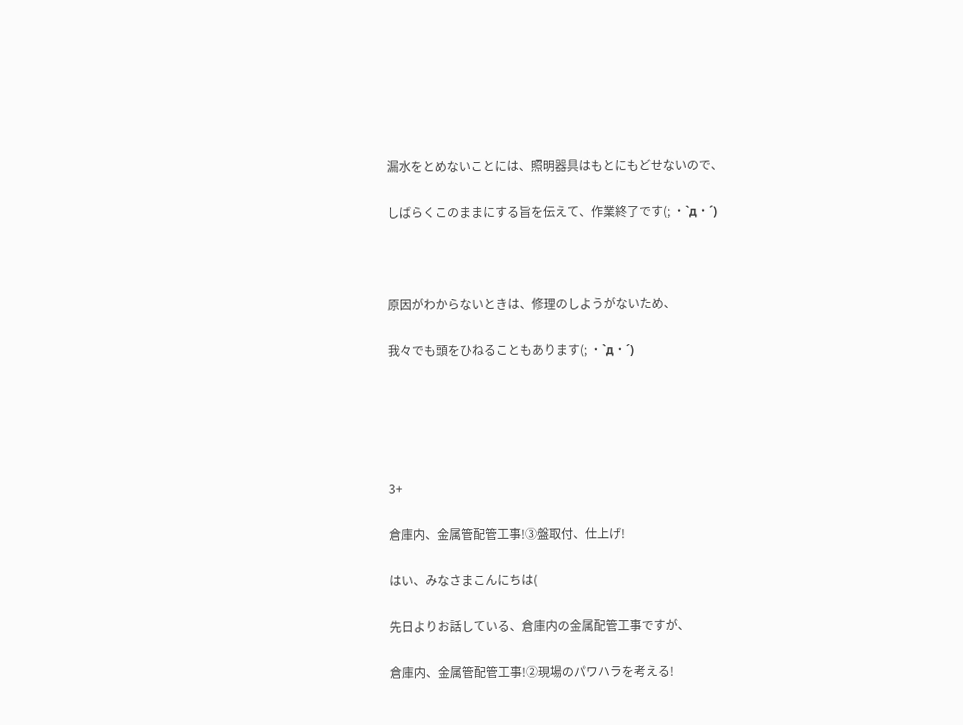漏水をとめないことには、照明器具はもとにもどせないので、

しばらくこのままにする旨を伝えて、作業終了です(; ・`д・´)



原因がわからないときは、修理のしようがないため、

我々でも頭をひねることもあります(; ・`д・´)





3+

倉庫内、金属管配管工事!③盤取付、仕上げ!

はい、みなさまこんにちは(

先日よりお話している、倉庫内の金属配管工事ですが、

倉庫内、金属管配管工事!②現場のパワハラを考える!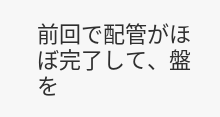前回で配管がほぼ完了して、盤を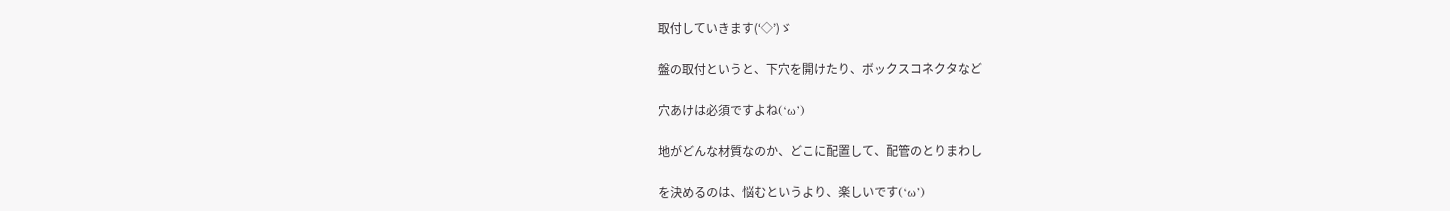取付していきます(‘◇’)ゞ

盤の取付というと、下穴を開けたり、ボックスコネクタなど

穴あけは必須ですよね(‘ω’)

地がどんな材質なのか、どこに配置して、配管のとりまわし

を決めるのは、悩むというより、楽しいです(‘ω’)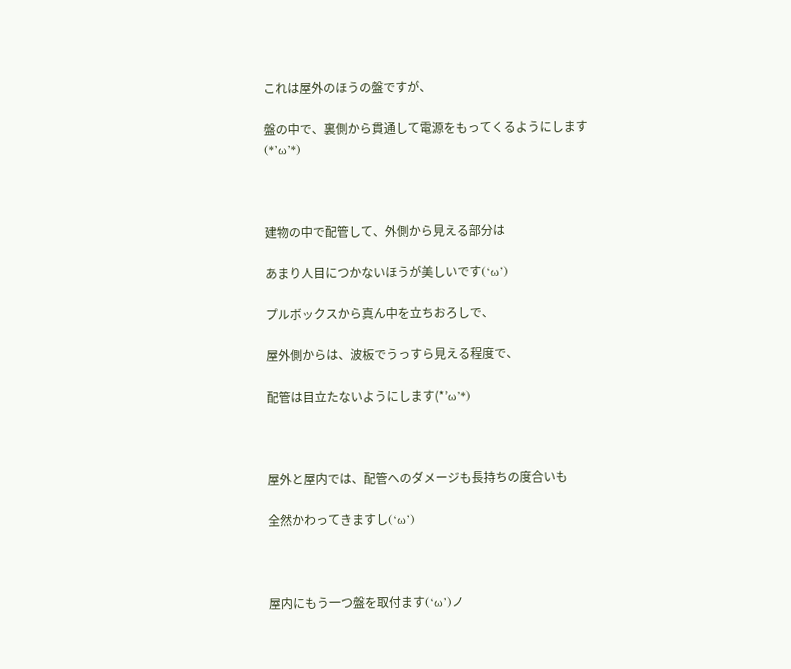これは屋外のほうの盤ですが、

盤の中で、裏側から貫通して電源をもってくるようにします(*’ω’*)



建物の中で配管して、外側から見える部分は

あまり人目につかないほうが美しいです(‘ω’)

プルボックスから真ん中を立ちおろしで、

屋外側からは、波板でうっすら見える程度で、

配管は目立たないようにします(*’ω’*)



屋外と屋内では、配管へのダメージも長持ちの度合いも

全然かわってきますし(‘ω’)



屋内にもう一つ盤を取付ます(‘ω’)ノ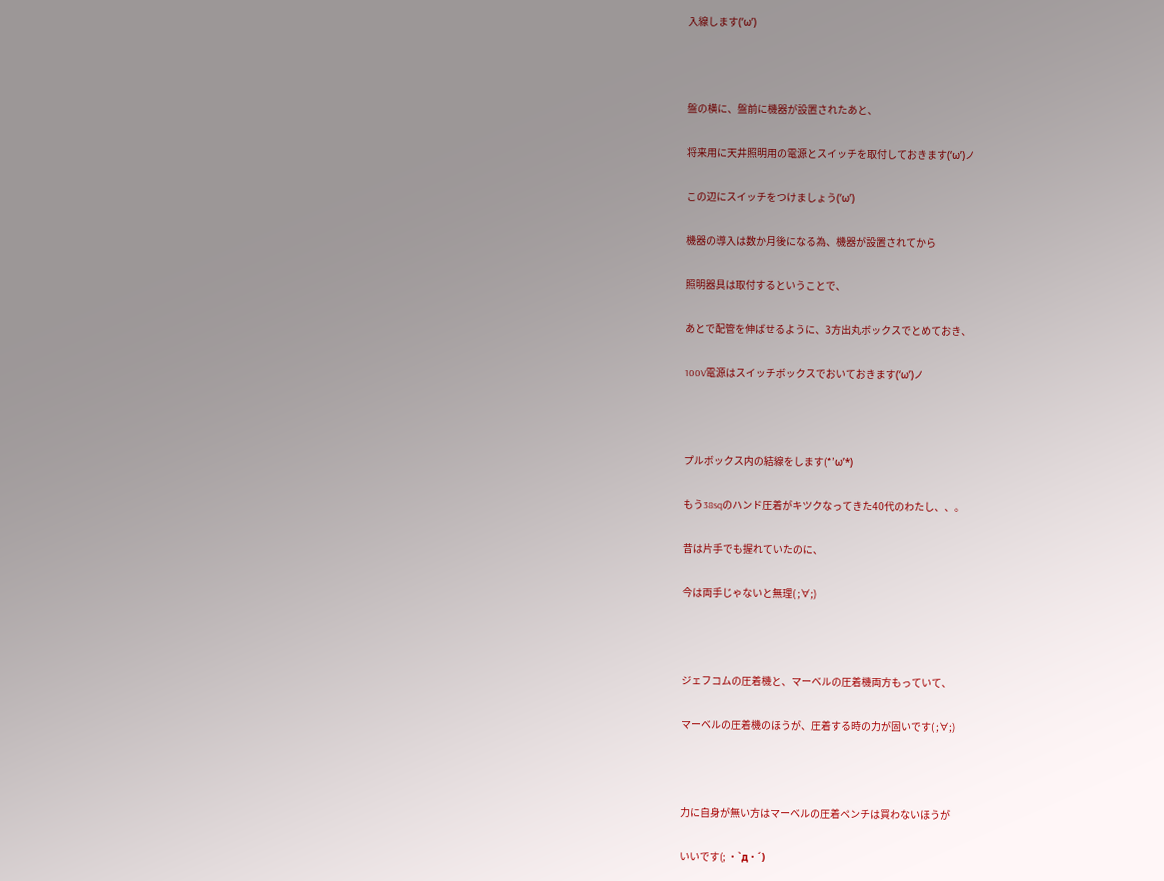入線します(‘ω’)



盤の横に、盤前に機器が設置されたあと、

将来用に天井照明用の電源とスイッチを取付しておきます(‘ω’)ノ

この辺にスイッチをつけましょう(‘ω’)

機器の導入は数か月後になる為、機器が設置されてから

照明器具は取付するということで、

あとで配管を伸ばせるように、3方出丸ボックスでとめておき、

100V電源はスイッチボックスでおいておきます(‘ω’)ノ



プルボックス内の結線をします(*’ω’*)

もう38sqのハンド圧着がキツクなってきた40代のわたし、、。

昔は片手でも握れていたのに、

今は両手じゃないと無理( ;∀;)



ジェフコムの圧着機と、マーベルの圧着機両方もっていて、

マーベルの圧着機のほうが、圧着する時の力が固いです( ;∀;)



力に自身が無い方はマーベルの圧着ペンチは買わないほうが

いいです(; ・`д・´)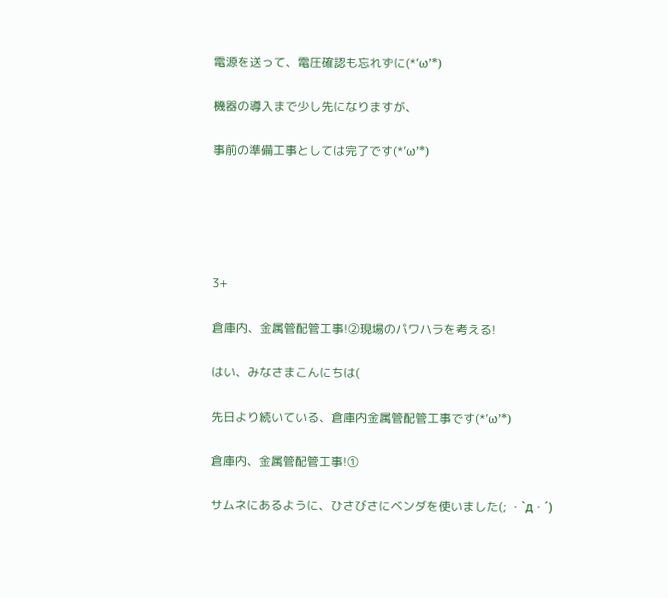電源を送って、電圧確認も忘れずに(*’ω’*)

機器の導入まで少し先になりますが、

事前の準備工事としては完了です(*’ω’*)





3+

倉庫内、金属管配管工事!②現場のパワハラを考える!

はい、みなさまこんにちは(

先日より続いている、倉庫内金属管配管工事です(*’ω’*)

倉庫内、金属管配管工事!①

サムネにあるように、ひさびさにベンダを使いました(; ・`д・´)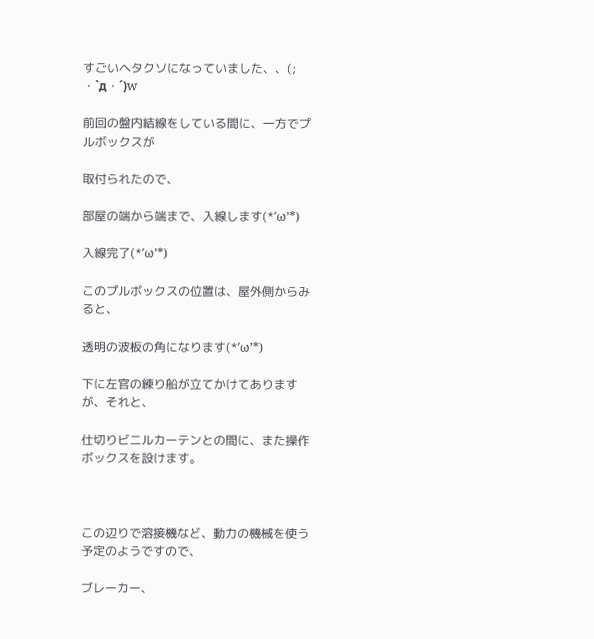すごいヘタクソになっていました、、(; ・`д・´)w

前回の盤内結線をしている間に、一方でプルボックスが

取付られたので、

部屋の端から端まで、入線します(*’ω’*)

入線完了(*’ω’*)

このプルボックスの位置は、屋外側からみると、

透明の波板の角になります(*’ω’*)

下に左官の練り船が立てかけてありますが、それと、

仕切りビニルカーテンとの間に、また操作ボックスを設けます。



この辺りで溶接機など、動力の機械を使う予定のようですので、

ブレーカー、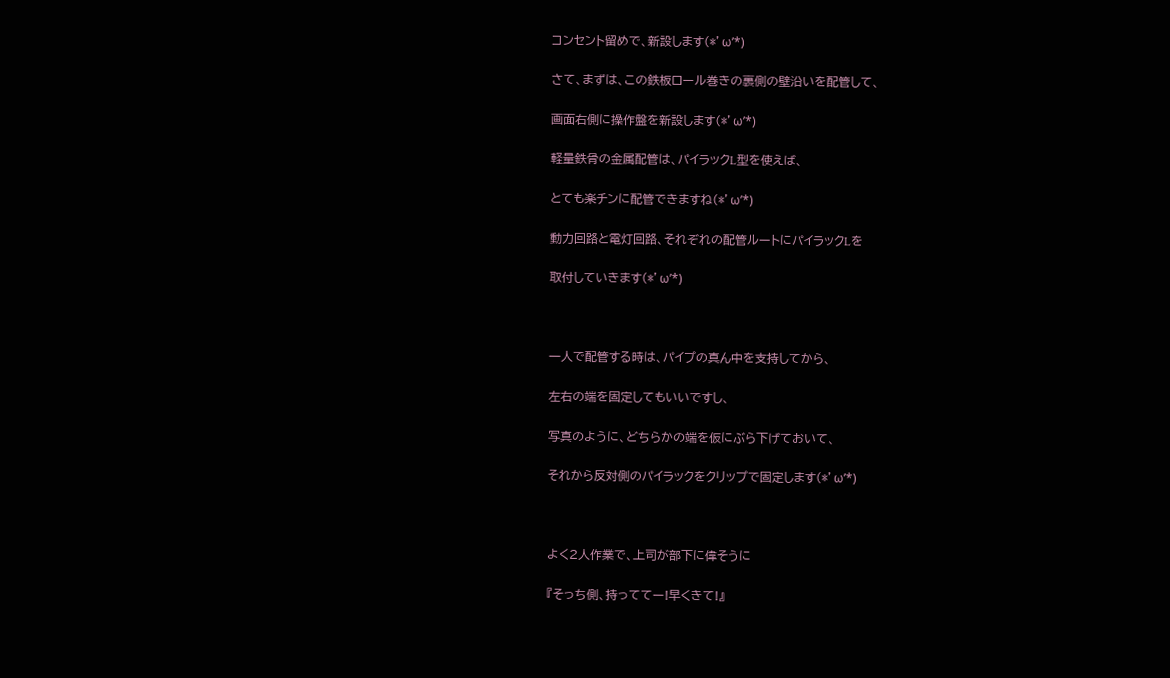コンセント留めで、新設します(*’ω’*)

さて、まずは、この鉄板ロール巻きの裏側の壁沿いを配管して、

画面右側に操作盤を新設します(*’ω’*)

軽量鉄骨の金属配管は、パイラックL型を使えば、

とても楽チンに配管できますね(*’ω’*)

動力回路と電灯回路、それぞれの配管ルートにパイラックLを

取付していきます(*’ω’*)



一人で配管する時は、パイプの真ん中を支持してから、

左右の端を固定してもいいですし、

写真のように、どちらかの端を仮にぶら下げておいて、

それから反対側のパイラックをクリップで固定します(*’ω’*)



よく2人作業で、上司が部下に偉そうに

『そっち側、持っててー!早くきて!』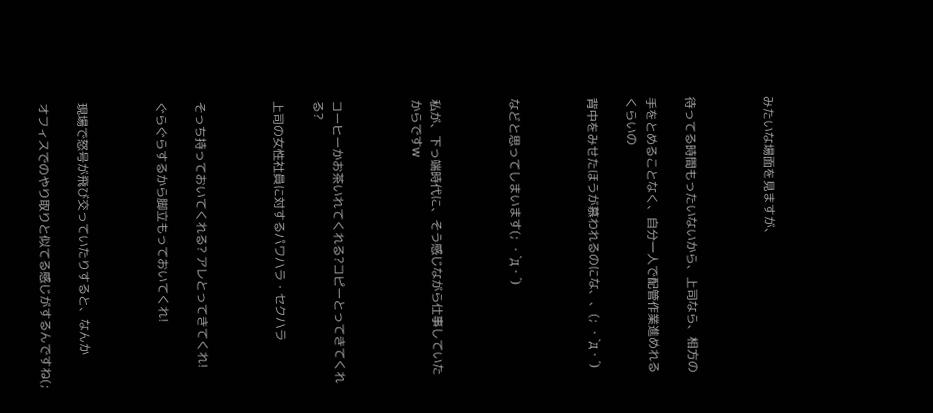みたいな場面を見ますが、



待ってる時間もったいないから、上司なら、相方の

手をとめることなく、自分一人で配管作業進めれるくらいの

背中をみせたほうが慕われるのにな、、(; ・`д・´)



などと思ってしまいます(; ・`д・´)



私が、下っ端時代に、そう感じながら仕事していたからですw



コーヒーかお茶いれてくれる?コピーとってきてくれる?

上司の女性社員に対するパワハラ・セクハラ



そっち持っておいてくれる? アレとってきてくれ!

ぐらぐらするから脚立もっておいてくれ!



現場で怒号が飛び交っていたりすると、なんか

オフィスでのやり取りと似てる感じがするんですね(;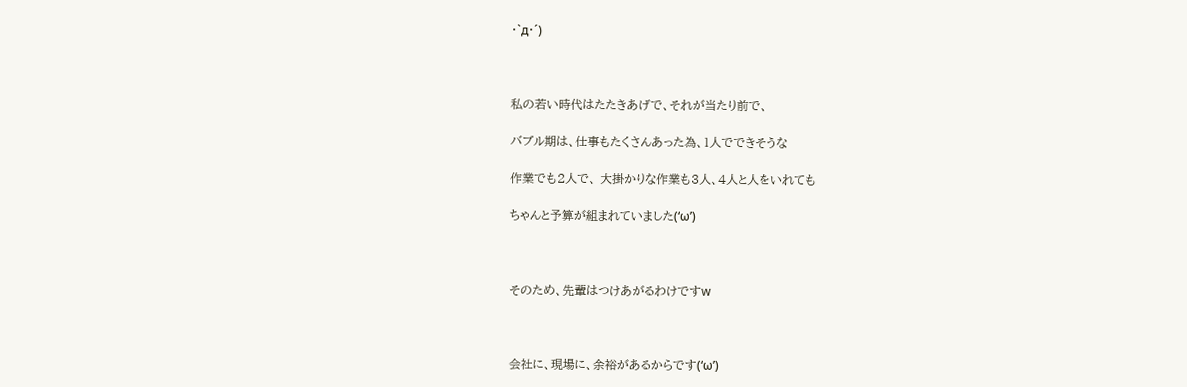・`д・´)



私の若い時代はたたきあげで、それが当たり前で、

バブル期は、仕事もたくさんあった為、1人でできそうな

作業でも2人で、 大掛かりな作業も3人、4人と人をいれても

ちゃんと予算が組まれていました(‘ω’)



そのため、先輩はつけあがるわけですw



会社に、現場に、余裕があるからです(‘ω’)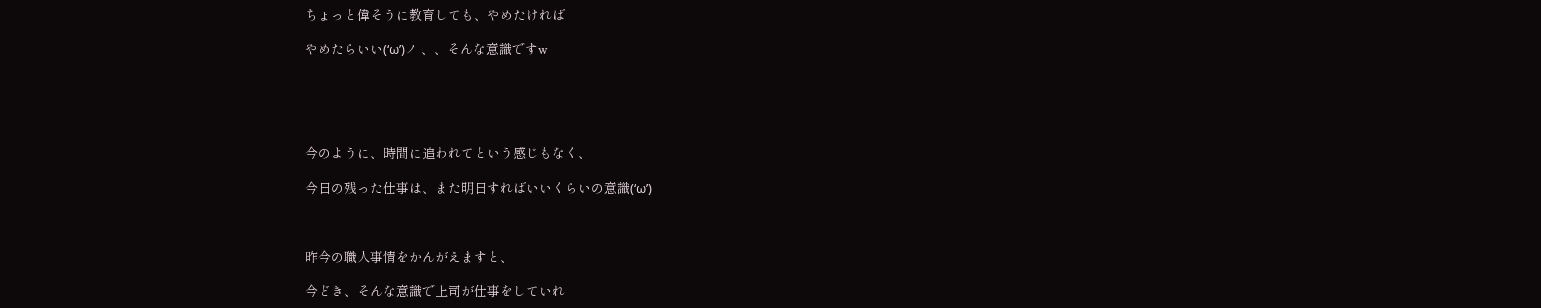ちょっと偉そうに教育しても、やめたければ

やめたらいい(‘ω’)ノ 、、そんな意識ですw





今のように、時間に追われてという感じもなく、

今日の残った仕事は、また明日すればいいくらいの意識(‘ω’)



昨今の職人事情をかんがえますと、

今どき、そんな意識で上司が仕事をしていれ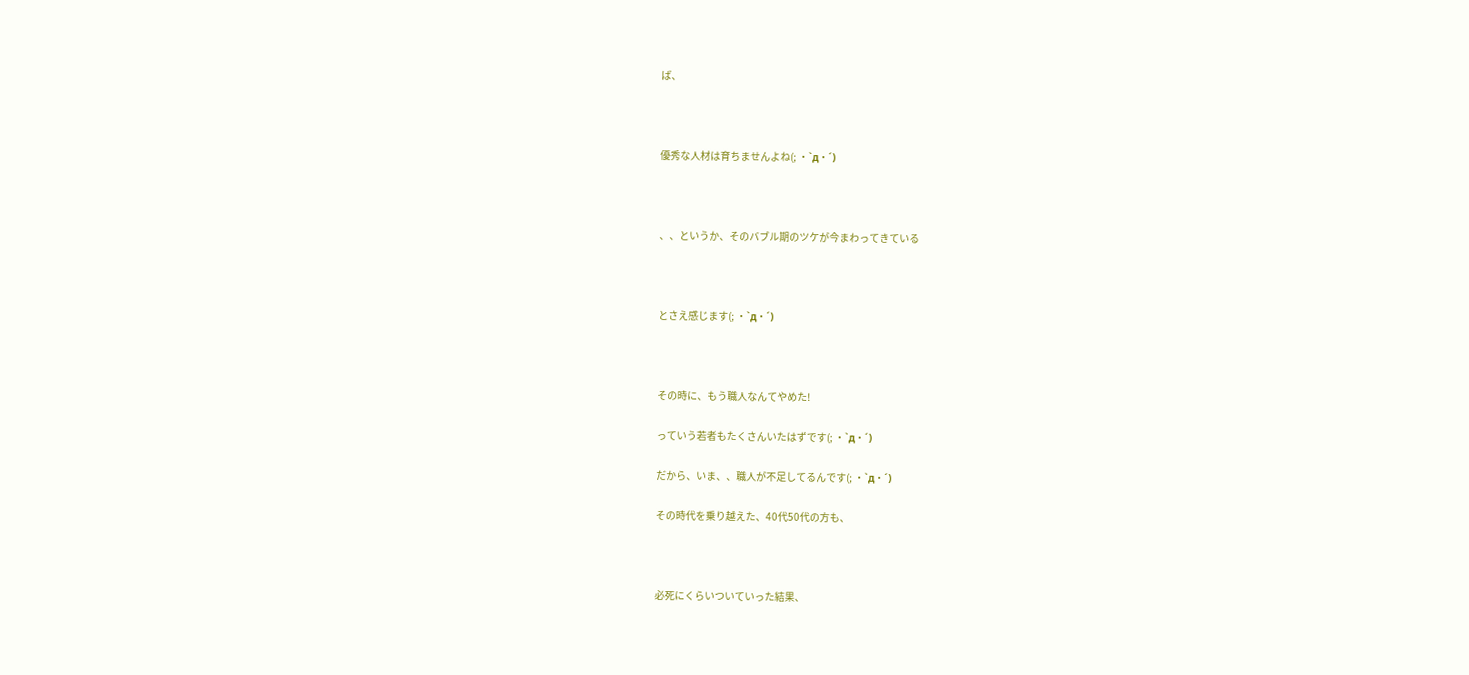ば、



優秀な人材は育ちませんよね(; ・`д・´)



、、というか、そのバブル期のツケが今まわってきている



とさえ感じます(; ・`д・´)



その時に、もう職人なんてやめた!

っていう若者もたくさんいたはずです(; ・`д・´)

だから、いま、、職人が不足してるんです(; ・`д・´)

その時代を乗り越えた、40代50代の方も、



必死にくらいついていった結果、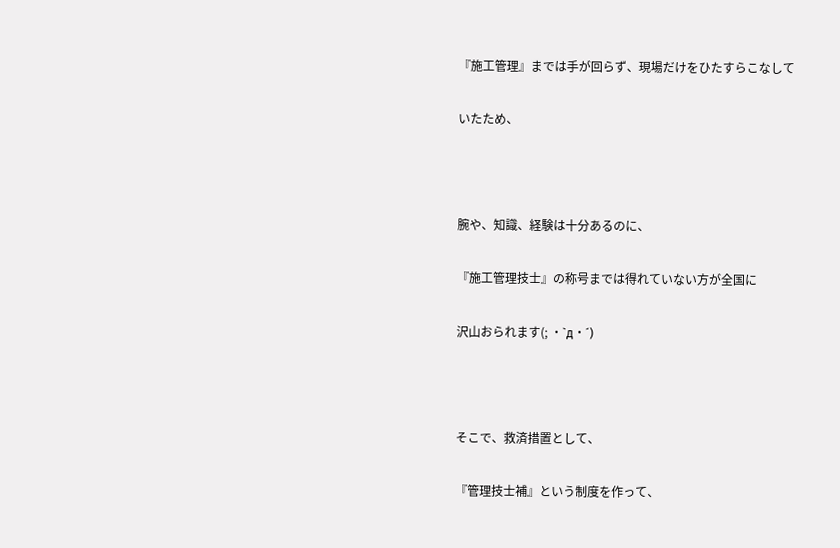『施工管理』までは手が回らず、現場だけをひたすらこなして

いたため、



腕や、知識、経験は十分あるのに、

『施工管理技士』の称号までは得れていない方が全国に

沢山おられます(; ・`д・´)



そこで、救済措置として、

『管理技士補』という制度を作って、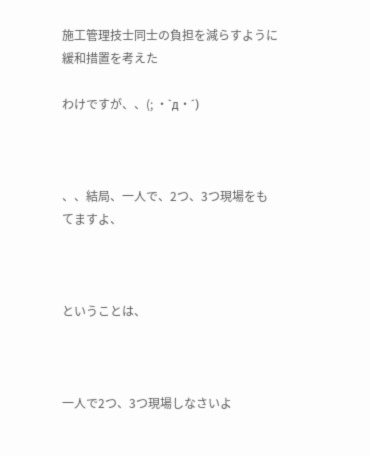施工管理技士同士の負担を減らすように緩和措置を考えた

わけですが、、(; ・`д・´)



、、結局、一人で、2つ、3つ現場をもてますよ、



ということは、



一人で2つ、3つ現場しなさいよ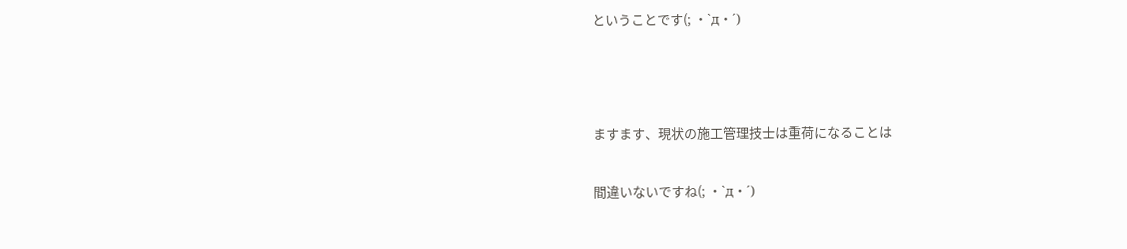ということです(; ・`д・´)



ますます、現状の施工管理技士は重荷になることは

間違いないですね(; ・`д・´)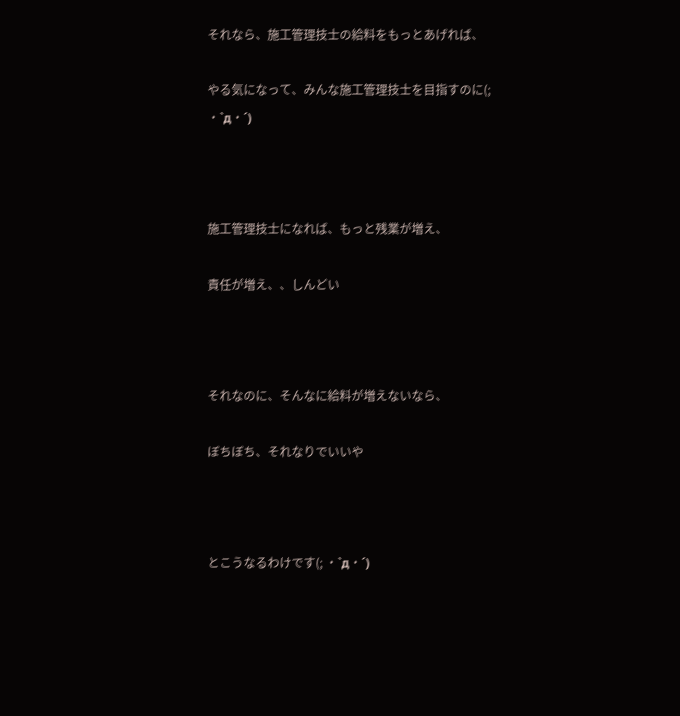それなら、施工管理技士の給料をもっとあげれば、

やる気になって、みんな施工管理技士を目指すのに(; ・`д・´)



施工管理技士になれば、もっと残業が増え、

責任が増え、、しんどい



それなのに、そんなに給料が増えないなら、

ぼちぼち、それなりでいいや



とこうなるわけです(; ・`д・´)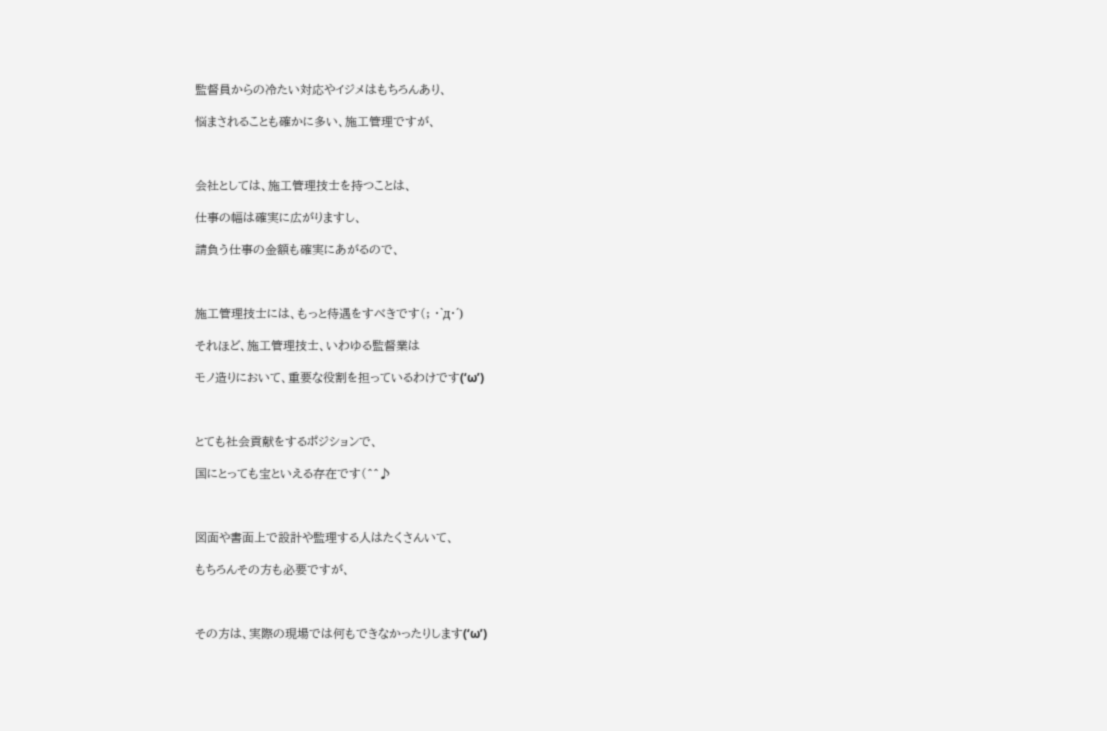監督員からの冷たい対応やイジメはもちろんあり、

悩まされることも確かに多い、施工管理ですが、



会社としては、施工管理技士を持つことは、

仕事の幅は確実に広がりますし、

請負う仕事の金額も確実にあがるので、



施工管理技士には、もっと待遇をすべきです(; ・`д・´)

それほど、施工管理技士、いわゆる監督業は

モノ造りにおいて、重要な役割を担っているわけです(‘ω’)



とても社会貢献をするポジションで、

国にとっても宝といえる存在です(^^♪



図面や書面上で設計や監理する人はたくさんいて、

もちろんその方も必要ですが、



その方は、実際の現場では何もできなかったりします(‘ω’)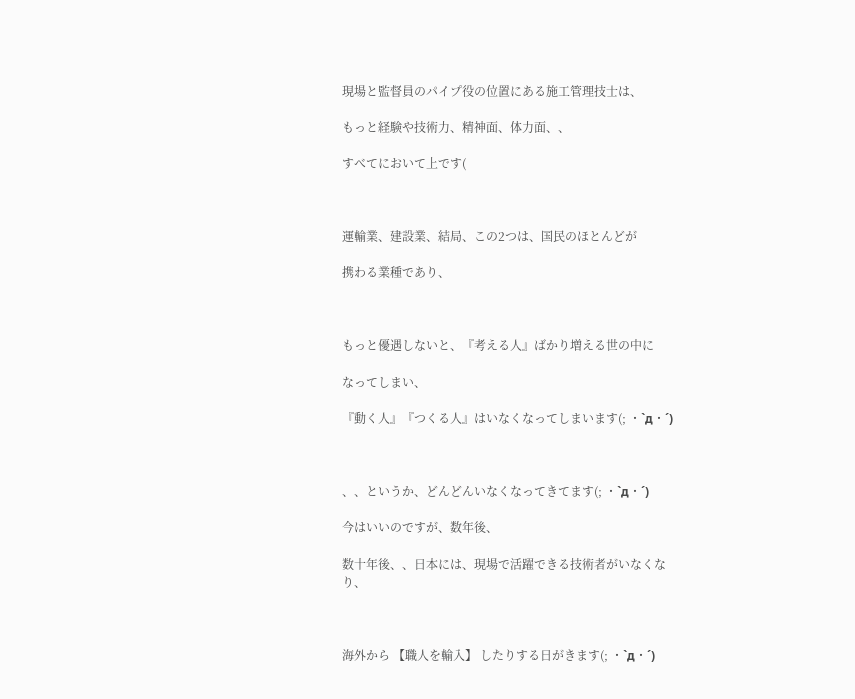現場と監督員のパイプ役の位置にある施工管理技士は、

もっと経験や技術力、精神面、体力面、、

すべてにおいて上です(



運輸業、建設業、結局、この2つは、国民のほとんどが

携わる業種であり、



もっと優遇しないと、『考える人』ばかり増える世の中に

なってしまい、

『動く人』『つくる人』はいなくなってしまいます(; ・`д・´)



、、というか、どんどんいなくなってきてます(; ・`д・´)

今はいいのですが、数年後、

数十年後、、日本には、現場で活躍できる技術者がいなくなり、



海外から 【職人を輸入】 したりする日がきます(; ・`д・´)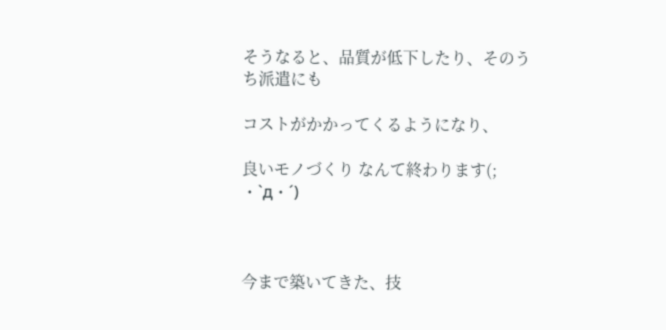そうなると、品質が低下したり、そのうち派遣にも

コストがかかってくるようになり、

良いモノづくり なんて終わります(; ・`д・´)



今まで築いてきた、技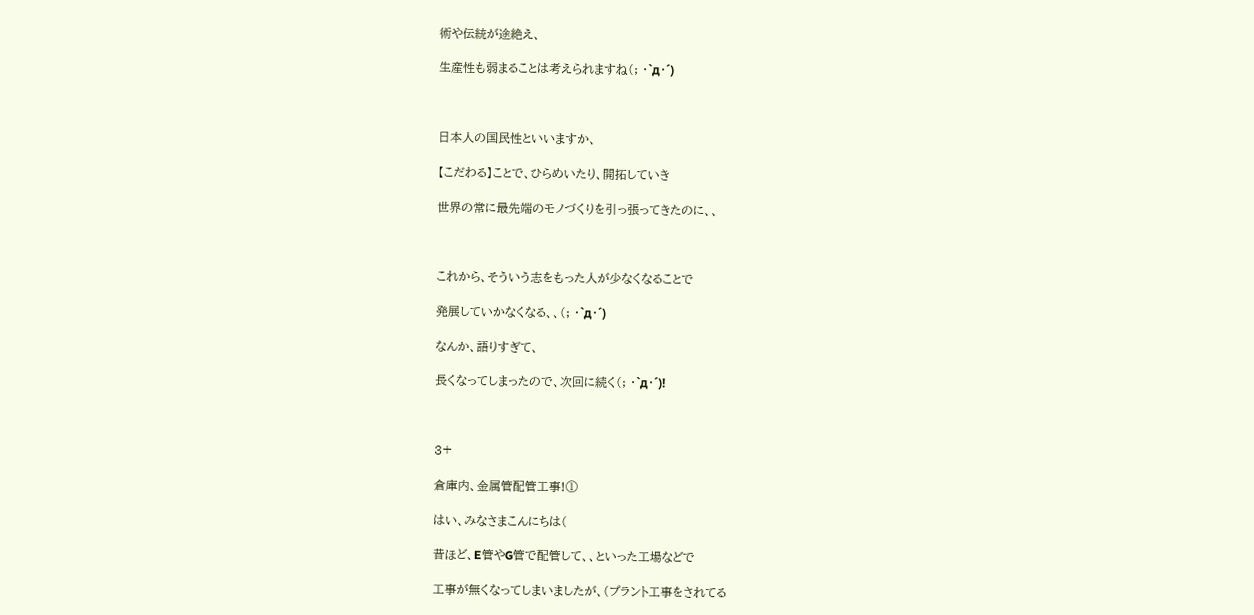術や伝統が途絶え、

生産性も弱まることは考えられますね(; ・`д・´)



日本人の国民性といいますか、

【こだわる】ことで、ひらめいたり、開拓していき

世界の常に最先端のモノづくりを引っ張ってきたのに、、



これから、そういう志をもった人が少なくなることで

発展していかなくなる、、(; ・`д・´)

なんか、語りすぎて、

長くなってしまったので、次回に続く(; ・`д・´)!



3+

倉庫内、金属管配管工事!①

はい、みなさまこんにちは(

昔ほど、E管やG管で配管して、、といった工場などで

工事が無くなってしまいましたが、(プラント工事をされてる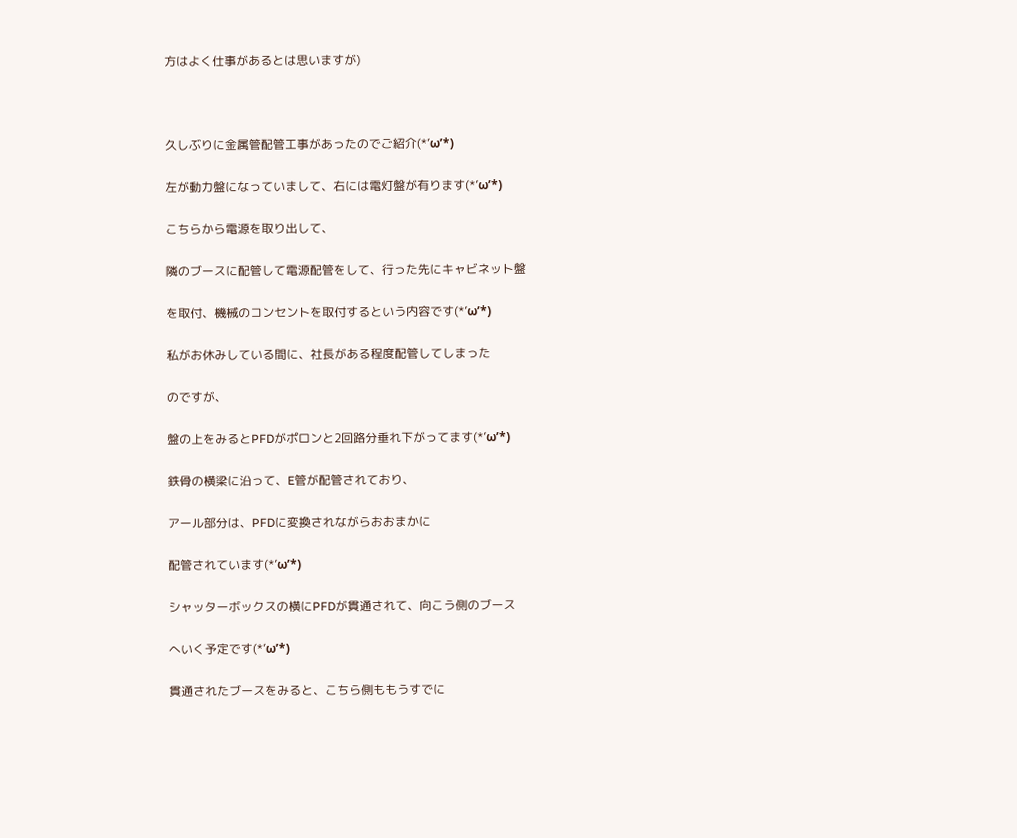方はよく仕事があるとは思いますが)



久しぶりに金属管配管工事があったのでご紹介(*’ω’*)

左が動力盤になっていまして、右には電灯盤が有ります(*’ω’*)

こちらから電源を取り出して、

隣のブースに配管して電源配管をして、行った先にキャビネット盤

を取付、機械のコンセントを取付するという内容です(*’ω’*)

私がお休みしている間に、社長がある程度配管してしまった

のですが、

盤の上をみるとPFDがポロンと2回路分垂れ下がってます(*’ω’*)

鉄骨の横梁に沿って、E管が配管されており、

アール部分は、PFDに変換されながらおおまかに

配管されています(*’ω’*)

シャッターボックスの横にPFDが貫通されて、向こう側のブース

へいく予定です(*’ω’*)

貫通されたブースをみると、こちら側ももうすでに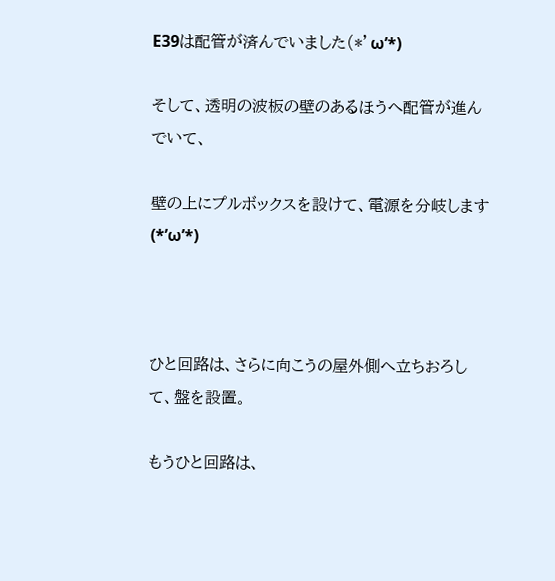E39は配管が済んでいました(*’ω’*)

そして、透明の波板の壁のあるほうへ配管が進んでいて、

壁の上にプルボックスを設けて、電源を分岐します(*’ω’*)



ひと回路は、さらに向こうの屋外側へ立ちおろして、盤を設置。

もうひと回路は、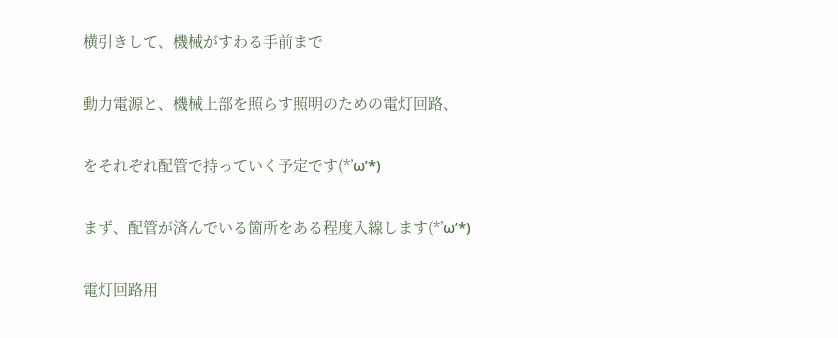横引きして、機械がすわる手前まで

動力電源と、機械上部を照らす照明のための電灯回路、

をそれぞれ配管で持っていく予定です(*’ω’*)

まず、配管が済んでいる箇所をある程度入線します(*’ω’*)

電灯回路用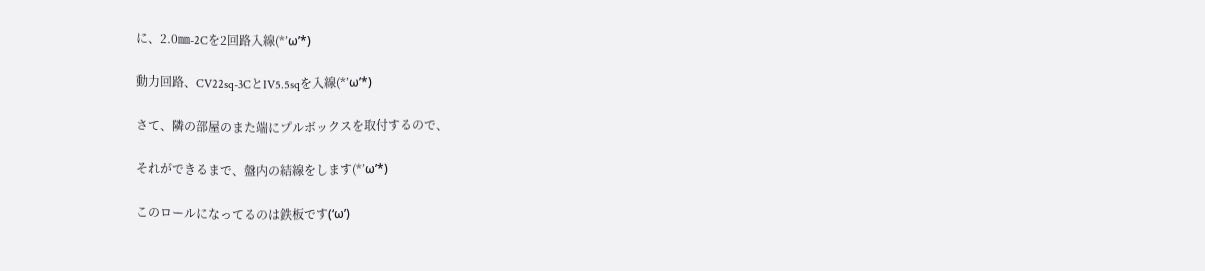に、2.0㎜-2Cを2回路入線(*’ω’*)

動力回路、CV22sq-3CとIV5.5sqを入線(*’ω’*)

さて、隣の部屋のまた端にプルボックスを取付するので、

それができるまで、盤内の結線をします(*’ω’*)

このロールになってるのは鉄板です(‘ω’)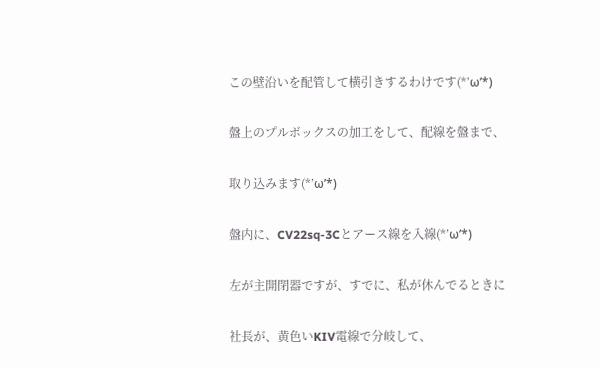この壁沿いを配管して横引きするわけです(*’ω’*)

盤上のプルボックスの加工をして、配線を盤まで、

取り込みます(*’ω’*)

盤内に、CV22sq-3Cとアース線を入線(*’ω’*)

左が主開閉器ですが、すでに、私が休んでるときに

社長が、黄色いKIV電線で分岐して、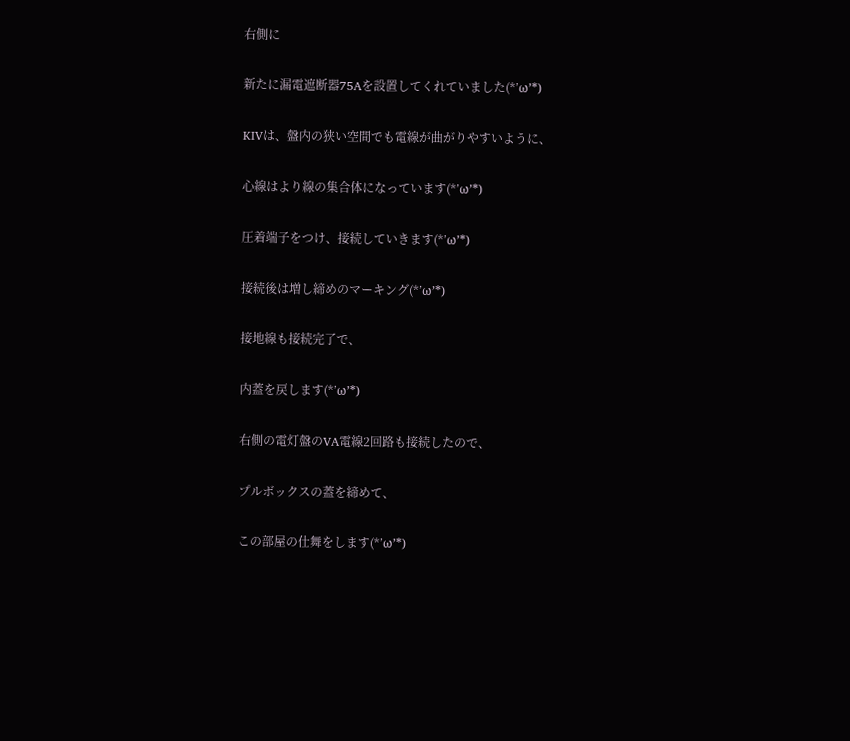右側に

新たに漏電遮断器75Aを設置してくれていました(*’ω’*)

KIVは、盤内の狭い空間でも電線が曲がりやすいように、

心線はより線の集合体になっています(*’ω’*)

圧着端子をつけ、接続していきます(*’ω’*)

接続後は増し締めのマーキング(*’ω’*)

接地線も接続完了で、

内蓋を戻します(*’ω’*)

右側の電灯盤のVA電線2回路も接続したので、

プルボックスの蓋を締めて、

この部屋の仕舞をします(*’ω’*)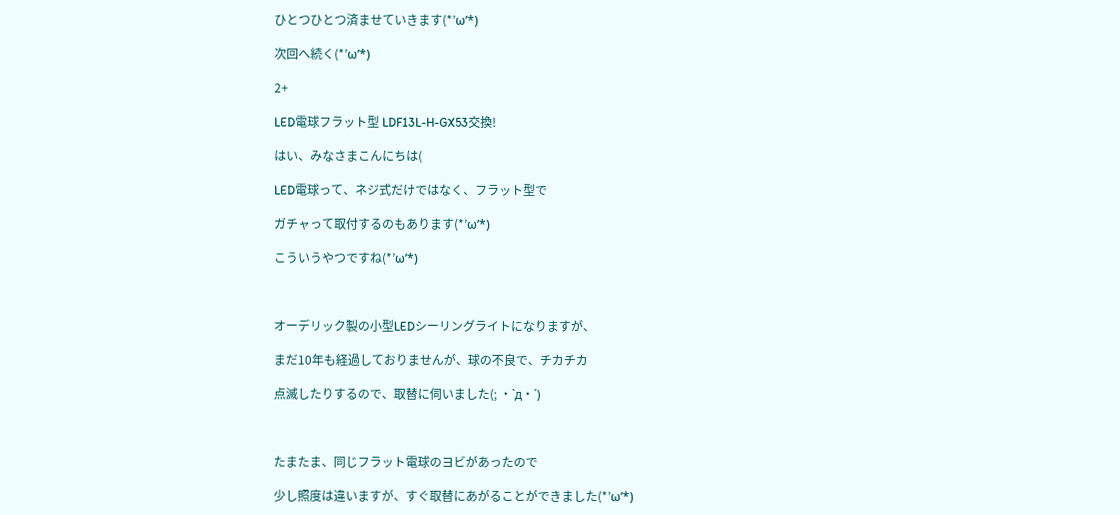ひとつひとつ済ませていきます(*’ω’*)

次回へ続く(*’ω’*)

2+

LED電球フラット型 LDF13L-H-GX53交換!

はい、みなさまこんにちは(

LED電球って、ネジ式だけではなく、フラット型で

ガチャって取付するのもあります(*’ω’*)

こういうやつですね(*’ω’*)



オーデリック製の小型LEDシーリングライトになりますが、

まだ10年も経過しておりませんが、球の不良で、チカチカ

点滅したりするので、取替に伺いました(; ・`д・´)



たまたま、同じフラット電球のヨビがあったので

少し照度は違いますが、すぐ取替にあがることができました(*’ω’*)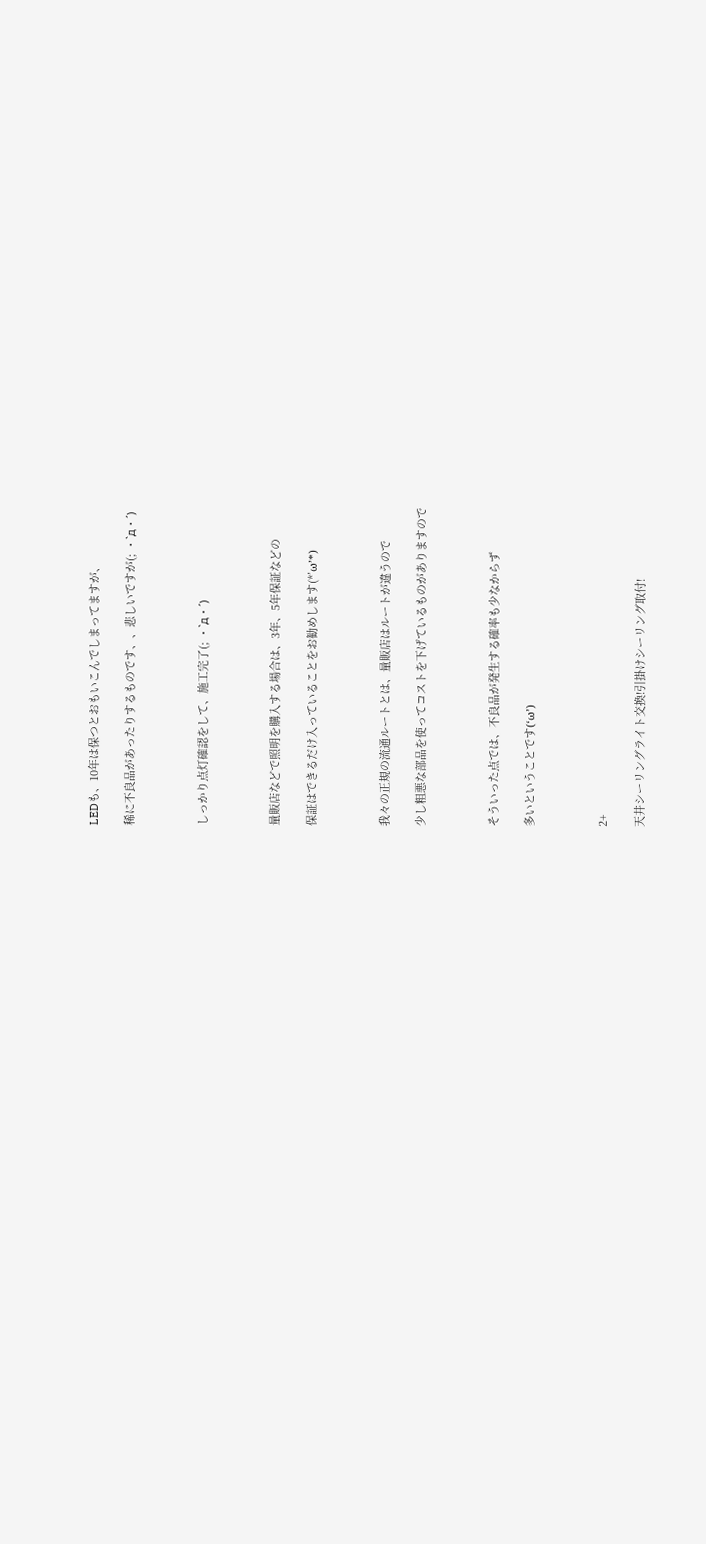LEDも、10年は保つとおもいこんでしまってますが、

稀に不良品があったりするものです、、悲しいですが(; ・`д・´)



しっかり点灯確認をして、施工完了(; ・`д・´)



量販店などで照明を購入する場合は、3年、5年保証などの

保証はできるだけ入っていることをお勧めします(*’ω’*)



我々の正規の流通ルートとは、量販店はルートが違うので

少し粗悪な部品を使ってコストを下げているものがありますので



そういった点では、不良品が発生する確率も少なからず

多いということです(‘ω’)



2+

天井シーリングライト交換!引掛けシーリング取付!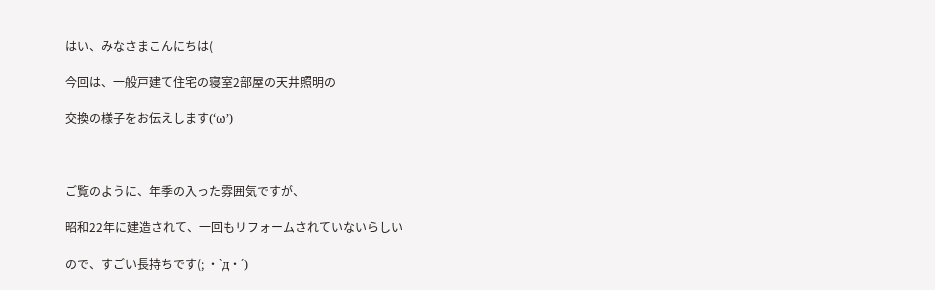はい、みなさまこんにちは(

今回は、一般戸建て住宅の寝室2部屋の天井照明の

交換の様子をお伝えします(‘ω’)



ご覧のように、年季の入った雰囲気ですが、

昭和22年に建造されて、一回もリフォームされていないらしい

ので、すごい長持ちです(; ・`д・´)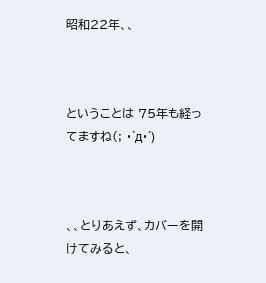昭和22年、、



ということは 75年も経ってますね(; ・`д・´)



、、とりあえず、カバーを開けてみると、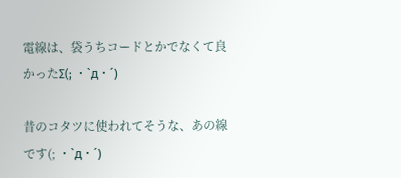電線は、袋うちコードとかでなくて良かったΣ(; ・`д・´)

昔のコタツに使われてそうな、あの線です(; ・`д・´)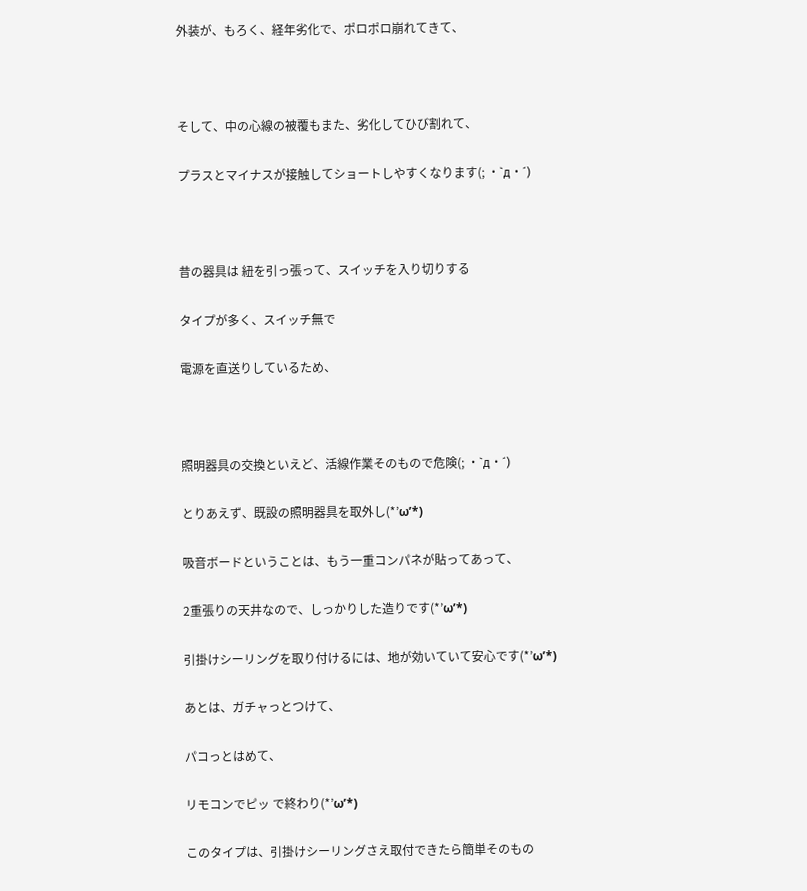外装が、もろく、経年劣化で、ポロポロ崩れてきて、



そして、中の心線の被覆もまた、劣化してひび割れて、

プラスとマイナスが接触してショートしやすくなります(; ・`д・´)



昔の器具は 紐を引っ張って、スイッチを入り切りする

タイプが多く、スイッチ無で

電源を直送りしているため、



照明器具の交換といえど、活線作業そのもので危険(; ・`д・´)

とりあえず、既設の照明器具を取外し(*’ω’*)

吸音ボードということは、もう一重コンパネが貼ってあって、

2重張りの天井なので、しっかりした造りです(*’ω’*)

引掛けシーリングを取り付けるには、地が効いていて安心です(*’ω’*)

あとは、ガチャっとつけて、

パコっとはめて、

リモコンでピッ で終わり(*’ω’*)

このタイプは、引掛けシーリングさえ取付できたら簡単そのもの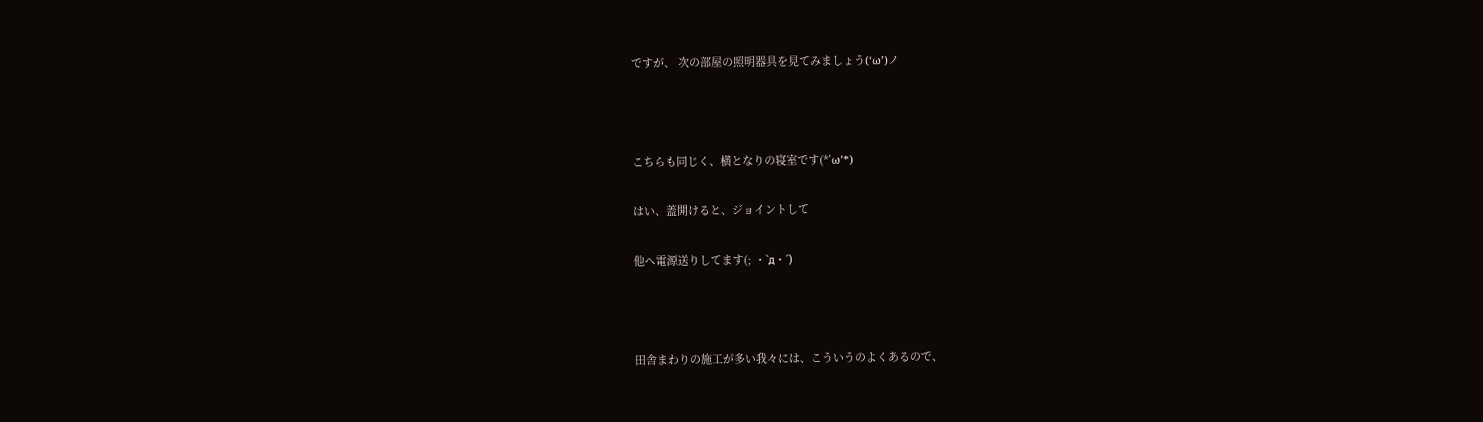ですが、 次の部屋の照明器具を見てみましょう(‘ω’)ノ



こちらも同じく、横となりの寝室です(*’ω’*)

はい、蓋開けると、ジョイントして

他へ電源送りしてます(; ・`д・´)



田舎まわりの施工が多い我々には、こういうのよくあるので、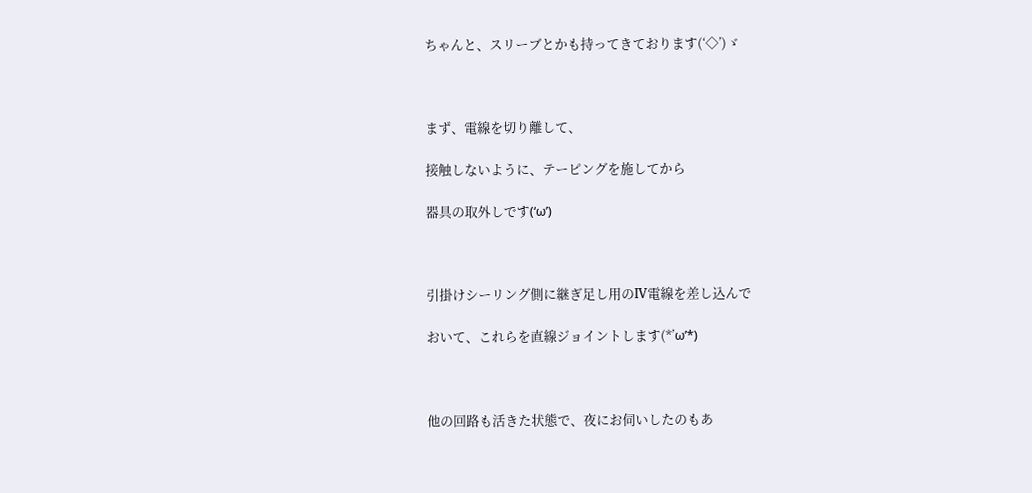ちゃんと、スリーブとかも持ってきております(‘◇’)ゞ



まず、電線を切り離して、

接触しないように、テーピングを施してから

器具の取外しです(‘ω’)



引掛けシーリング側に継ぎ足し用のIV電線を差し込んで

おいて、これらを直線ジョイントします(*’ω’*)



他の回路も活きた状態で、夜にお伺いしたのもあ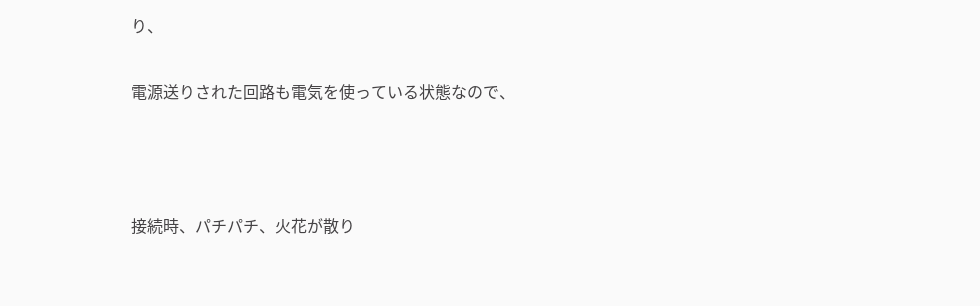り、

電源送りされた回路も電気を使っている状態なので、



接続時、パチパチ、火花が散り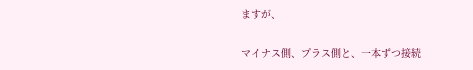ますが、

マイナス側、プラス側と、一本ずつ接続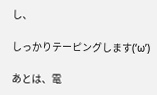し、

しっかりテーピングします(‘ω’)

あとは、電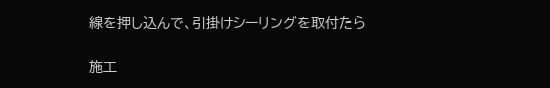線を押し込んで、引掛けシーリングを取付たら

施工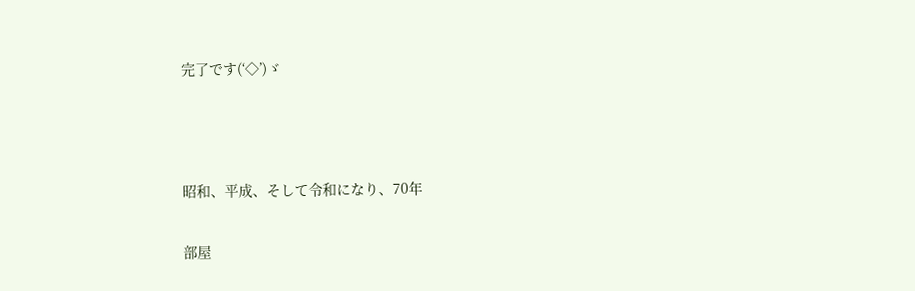完了です(‘◇’)ゞ



昭和、平成、そして令和になり、70年

部屋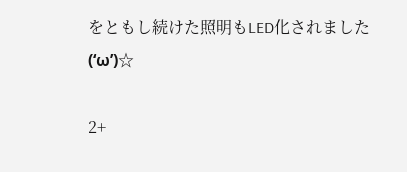をともし続けた照明もLED化されました(‘ω’)☆

2+